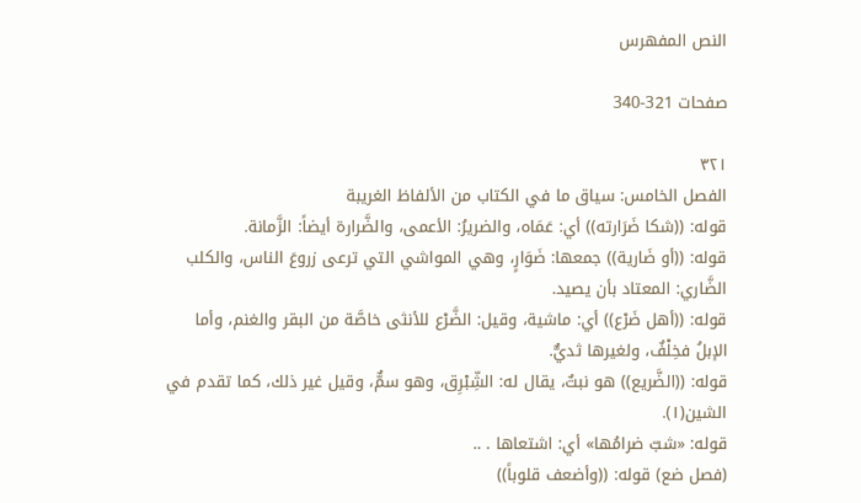النص المفهرس

صفحات 321-340

٣٢١
الفصل الخامس: سياق ما في الكتاب من الألفاظ الغريبة
قوله: ((شكا ضَرَارته)) أي: عَمَاه، والضريرُ: الأعمى، والضَّرارة أيضاً: الزَّمانة.
قوله: ((أو ضَارية)) جمعها: ضَوَارٍ، وهي المواشي التي ترعى زروعَ الناس، والكلب
الضَّاري: المعتاد بأن یصید.
قوله: ((أهل ضَرْع)) أي: ماشية، وقيل: الضَّرْع للأنثى خاصَّة من البقر والغنم، وأما
الإبلُ فخِلْفٌ، ولغيرها ثديٌّ.
قوله: ((الضَّريع)) هو نبتٌ، يقال له: الشِّبْرِق، وهو سمٌّ، وقيل غير ذلك، كما تقدم في
الشین(١).
قوله: «شبّ ضرامُها» أي: اشتعاها . ..
(فصل ضع) قوله: ((وأضعف قلوباً))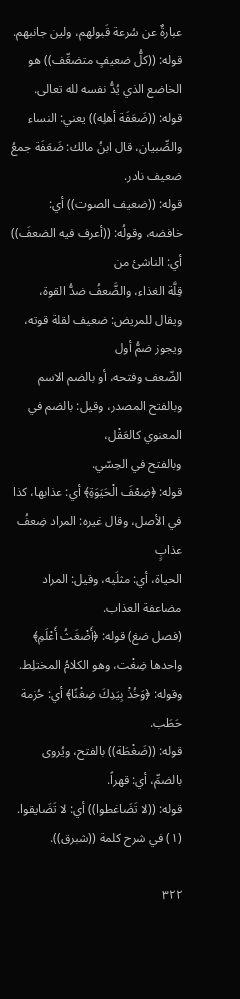عبارةٌ عن سُرعة قَبولهم، ولين جانبهم.
قوله: ((كلُّ ضعيفٍ متضعِّف)) هو الخاضع الذي يُدُّ نفسه لله تعالى.
قوله: ((ضَعَفَة أهلِه)) يعني: النساء والصِّبيان، قال ابنُ مالك: ضَعَفَة جمعُ ضعيف نادر.
قوله: ((ضعيف الصوت)) أي: خافضه، وقولُه: ((أعرف فيه الضعفَ)) أي: الناشئ من
قِلَّة الغذاء، والضَّعفُ ضدُّ القوة، ويقال للمريض: ضعيف لقلة قوته، ويجوز ضمُّ أول
الضّعف وفتحه، أو بالضم الاسم وبالفتح المصدر، وقيل: بالضم في المعنوي كالعَقْل،
وبالفتح في الحِسّي.
قوله: ﴿ضِعْفَ الْحَيَوَةِ﴾ أي: عذابها، كذا في الأصل، وقال غيره: المراد ضِعفُ عذابٍ
الحياة، أي: مثلَيه، وقيل: المراد مضاعفة العذاب.
(فصل ضغ) قوله: ﴿أَضْغَثُ أَعْلَمِ﴾ واحدها ضِغْت، وهو الكلامُ المختلِط.
وقوله: ﴿وَخُذْ بِيَدِكَ ضِغْنًا﴾ أي: حُزمة حَطَب.
قوله: ((ضَغْطَة)) بالفتح، ويُروى بالضمِّ، أي: قهراً.
قوله: ((لا تَضَاغطوا)) أي: لا تَضَايقوا.
(١) في شرح كلمة ((شبرق)).

٣٢٢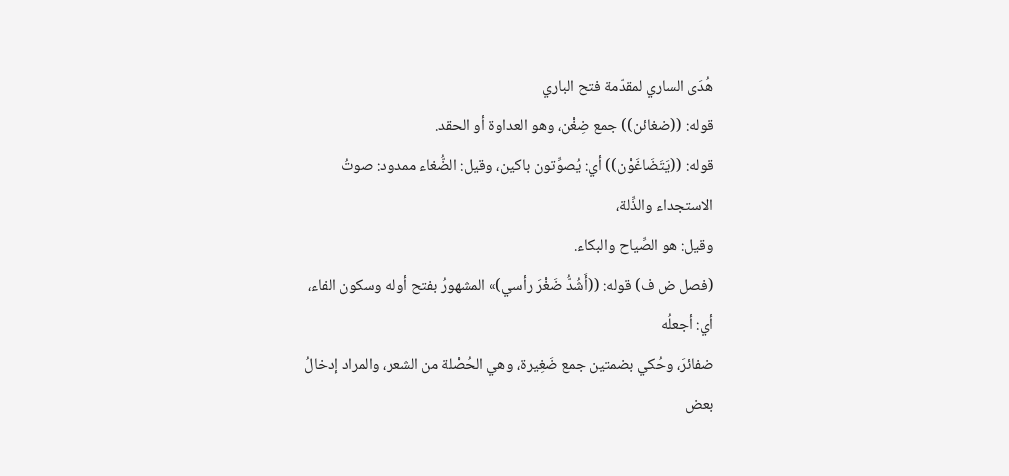هُدَى الساري لمقدّمة فتح الباري
قوله: ((ضغائن)) جمع ضِغْن، وهو العداوة أو الحقد.
قوله: ((يَتَضَاغَوْن)) أي: يُصوِّتون باكين، وقيل: الضُّغاء ممدود: صوتُ الاستجداء والذِّلة،
وقيل: هو الصِّياح والبكاء.
(فصل ض ف) قوله: ((أَشُدُّ ضَغْرَ رأسي)» المشهورُ بفتح أوله وسكون الفاء، أي: أجعلُه
ضفائرَ، وحُكي بضمتين جمع ضَغِيرة، وهي الحُصْلة من الشعر، والمراد إدخالُ بعض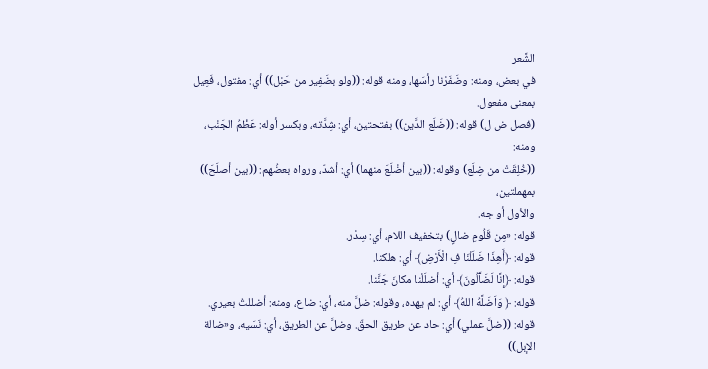الشَّعر
في بعض، ومنه: وضَفَرْنا رأسَها، ومنه قوله: ((ولو بضَفِير من حَبْل)) أي: مفتول، فَعِيل
بمعنى مفعول.
(فصل ض ل) قوله: ((ضَلَع الدَّين)) بفتحتين، أي: شِدَّته، وبكسر أوله: عَظْمُ الجَنْب، ومنه:
((خُلِقَتْ من ضِلَع) وقوله: ((بين أضْلَعَ منهما) أي: أشدّ، ورواه بعضُهم: ((بين أصلَحَ)) بمهملتين،
والأول أو جه.
قوله: «مِن قَلُومِ ضالٍ) بتخفيف اللام، أي: سِدْر.
قوله: ﴿أَهِذَا ضَلَلْنَا فِ الْأَرْضِ﴾ أي: هلكنا.
قوله: ﴿إِنَّا لَضَآَلُونَ﴾ أي: أضلَلْنا مكانَ جَنَّنا.
قوله: ﴿ وَاَضَلَّهُ اللهُ﴾ أي: لم يهده، وقوله: ضلَّ منه، أي: ضاع، ومنه: أضللتُ بعيري.
قوله: ((ضلَّ عملي) أي: حاد عن طريق الحقّ. وضلَّ عن الطريق، أي: نَسَيه، و«ضالة
الإبل))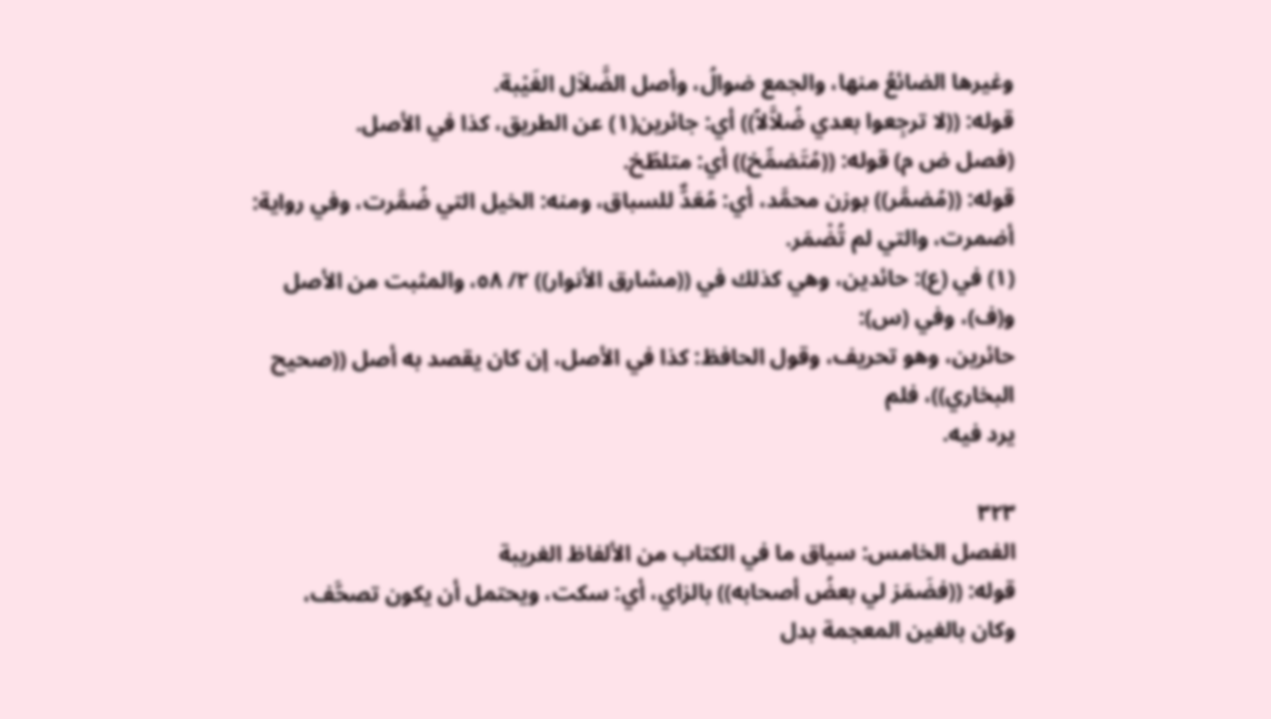وغيرها الضائعُ منها، والجمع ضوالُ، وأصل الضَّلاَل الغَيْبة.
قوله: ((لا ترجِعوا بعدي ضُلاَّلاً)) أي: جائرين(١) عن الطريق، كذا في الأصل.
(فصل ض م) قوله: ((مُتَضمِّخ)) أي: متلطّخ.
قوله: ((مُضمَّر)) بوزن محمَّد، أي: مُعَدٌّ للسباق، ومنه: الخيل التي ضُمَّرت، وفي رواية:
أضمرت، والتي لم تُضْمَر.
(١) في (ع): حائدين، وهي كذلك في ((مشارق الأنوار)) ٢/ ٥٨، والمثبت من الأصل و(ف)، وفي (س):
حائرين، وهو تحريف، وقول الحافظ: كذا في الأصل، إن كان يقصد به أصل ((صحيح البخاري))، فلم
یرد فیه.

٣٢٣
الفصل الخامس: سياق ما في الكتاب من الألفاظ الغريبة
قوله: ((فضَمَز لي بعضُ أصحابه)) بالزاي، أي: سكت، ويحتمل أن يكون تصحَّف،
وكان بالغين المعجمة بدل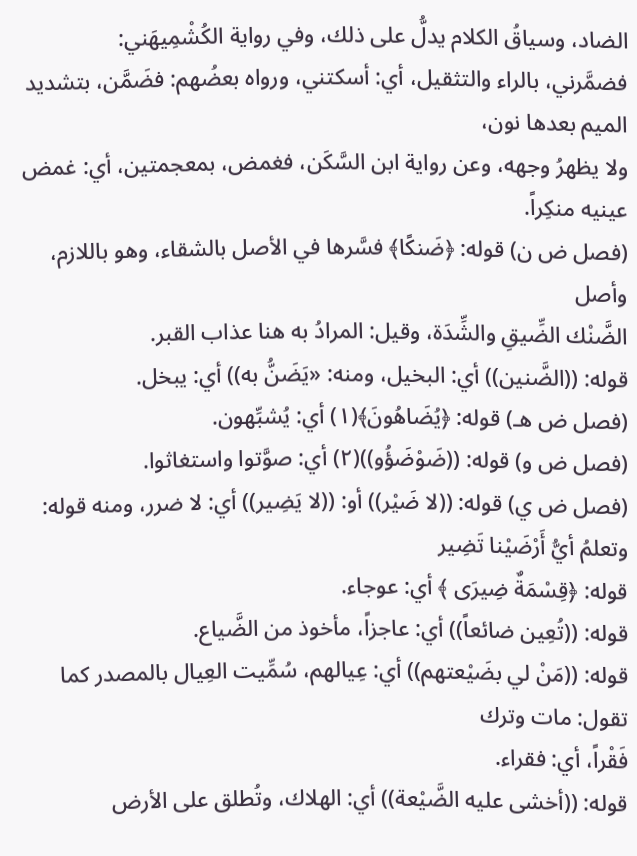الضاد، وسياقُ الكلام يدلُّ على ذلك، وفي رواية الكُشْمِيھَني:
فضمَّرني، بالراء والتثقيل، أي: أسكتني، ورواه بعضُهم: فضَمَّن، بتشديد الميم بعدها نون،
ولا يظهرُ وجهه، وعن رواية ابن السَّكَن، فغمض، بمعجمتين، أي: غمض عينيه منكِراً.
(فصل ض ن) قوله: ﴿ضَنكًا﴾ فسَّرها في الأصل بالشقاء، وهو باللازم، وأصل
الضَّنْك الضِّيقِ والشِّدَة، وقيل: المرادُ به هنا عذاب القبر.
قوله: ((الضَّنين)) أي: البخيل، ومنه: «يَضَنُّ به)) أي: يبخل.
(فصل ض هـ) قوله: ﴿يُضَاهُونَ﴾(١) أي: يُشبِّهون.
(فصل ض و) قوله: ((ضَوْضَؤُو))(٢) أي: صوَّتوا واستغاثوا.
(فصل ض ي) قوله: ((لا ضَيْر)) أو: ((لا يَضِیر)) أي: لا ضرر، ومنه قوله:
وتعلمُ أيُّ أَرْضَيْنا تَضِير
قوله: ﴿قِسْمَةٌ ضِيرَى ﴾ أي: عوجاء.
قوله: ((تُعِين ضائعاً)) أي: عاجزاً، مأخوذ من الضَّياع.
قوله: ((مَنْ لي بضَيْعتهم)) أي: عِيالهم، سُمِّيت العِيال بالمصدر كما تقول: مات وترك
فَقْراً، أي: فقراء.
قوله: ((أخشى عليه الضَّيْعة)) أي: الهلاك، وتُطلق على الأرض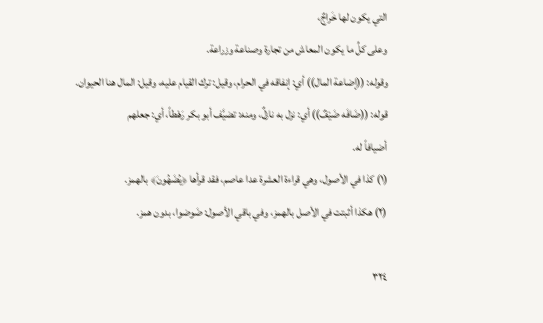التي يكون لها خَراجٌ،
وعلى كلِّ ما يكون المعاش من تجارة وصناعة وزراعة.
وقوله: ((إضاعة المال)) أي: إنفاقه في الحرام، وقيل: ترك القيام عليه، وقيل: المال هنا الحيوان.
قوله: ((ضَافَه ضَيْفٌ)) أي: نزل به نازلٌ، ومنه: تضيَّف أبو بكر رَهْطاً، أي: جعلهم
أضیافاً له.
(١) كذا في الأصول، وهي قراءة العشرة عدا عاصم، فقد قرأها ﴿يُضَهُونَ﴾ بالهمز.
(٢) هكذا أثبتت في الأصل بالهمز، وفي باقي الأصول: ضَوضوا، بدون همز.

٣٢٤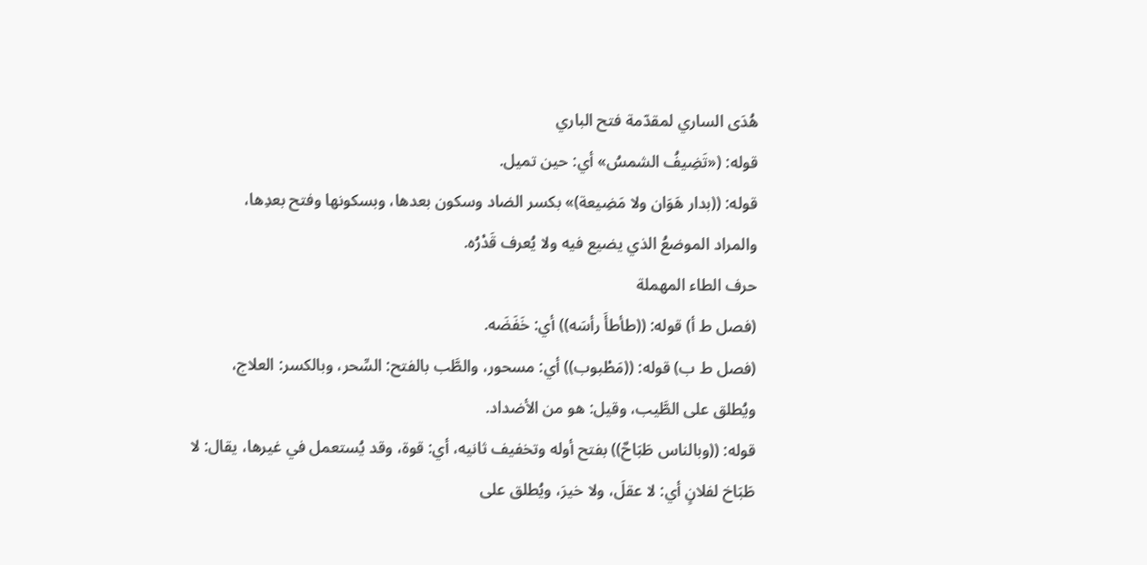هُدَى الساري لمقدّمة فتح الباري
قوله: («تَضِيفُ الشمسُ» أي: حین تميل.
قوله: ((بدار ھَوَان ولا مَضِیعة)» بکسر الضاد وسكون بعدها، وبسكونها وفتح بعدِها،
والمراد الموضعُ الذي يضيع فيه ولا يُعرف قَدْرُه.
حرف الطاء المهملة
(فصل ط أ) قوله: ((طأطأَ رأسَه)) أي: خَفَضَه.
(فصل ط ب) قوله: ((مَطْبوب)) أي: مسحور، والطَّب بالفتح: السِّحر، وبالكسر: العلاج،
ويُطلق على الطَّيب، وقيل: هو من الأضداد.
قوله: ((وبالناس طَبَاحٌ)) بفتح أوله وتخفيف ثانيه، أي: قوة، وقد يُستعمل في غيرها، يقال: لا
طَبَاخ لفلانٍ أي: لا عقلَ، ولا خيرَ، ويُطلق على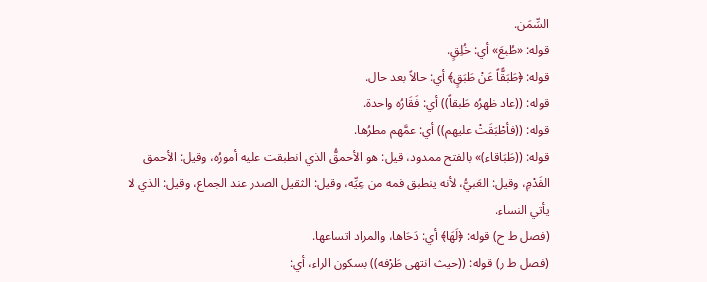السِّمَن.
قوله: «طُبعَ» أي: خُلِقٍ.
قوله: ﴿طَبَقًّاً عَنْ طَبَقٍ﴾ أي: حالاً بعد حال.
قوله: ((عاد ظهرُه طَبقاً)) أي: فَقَارُه واحدة.
قوله: ((فأطْبَقَتْ عليهم)) أي: عمَّهم مطرُها.
قوله: ((طَبَاقاء)» بالفتح ممدود، قيل: هو الأحمقُّ الذي انطبقت عليه أمورُه، وقيل: الأحمق
الفَدْمِ، وقيل: العَبيُّ، لأنه ينطبق فمه من عِيِّه، وقيل: الثقيل الصدر عند الجماع، وقيل: الذي لا
يأتي النساء.
(فصل ط ح) قوله: ﴿لَهَا﴾ أي: دَحَاها، والمراد اتساعها.
(فصل ط ر) قوله: ((حيث انتهى طَرْفه)) بسكون الراء، أي: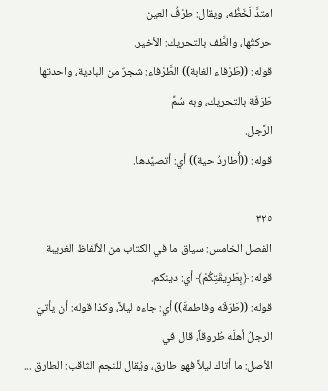امتدَّ لَخَظُه، ويقال: طرْفُ العين
حركتُها، والطَّف بالتحريك: الأخير.
قوله: ((طَرْفاء الغابة)) الطَّرْفاء: شجرٌ من البادية، واحدتها طَرَفَة بالتحريك، وبه سُمِّ
الرَّجل.
قوله: ((أُطاردُ حية)) أي: أتصيَّدها.

٣٢٥
الفصل الخامس: سياق ما في الكتاب من الألفاظ الغريبة
قوله: ﴿بِطَرِيقَتِكُمْ﴾ أي: دينكم.
قوله: ((طَرَقَه وفاطمةَ)) أي: جاءه ليلاً، وكذا قوله: أن يأتيَ الرجلُ أهلَه طُروقاً، قال في
الأصل: ما أتاك ليلاً فهو طارق، ويُقال للنجم الثاقب: الطارق ...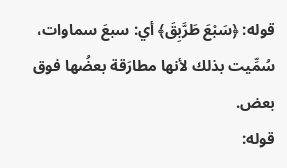قوله: ﴿سَبْعَ طَرَّبِقَ﴾ أي: سبعَ سماوات، سُمِّيت بذلك لأنها مطارَقة بعضُها فوق بعض.
قوله: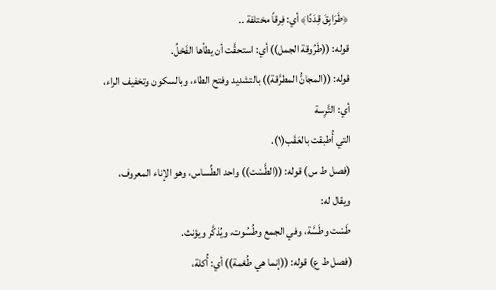﴿طَرَابِقَ قِدَدًا﴾ أي: فِرقاً مختلفة ..
قوله: ((طَرُوقة الجمل)) أي: استحقَّت أن يطأها الفَحْلُ.
قوله: ((المجانُّ المطرَّقة)) بالتشديد وفتح الطاء، وبالسكون وتخفيف الراء، أي: التَّرِسة
التي أُطبقت بالعَقَب(١).
(فصل ط س) قوله: ((الطَّسْت)) واحد الطِّساس، وهو الإناء المعروف، ويقال له:
طَسْت وطَسَّة، وفي الجمع وطُسُوت، ويُذكَّر ويؤنث.
(فصل ط ع) قوله: ((إنما هي طُعْمة)) أي: أُكلة،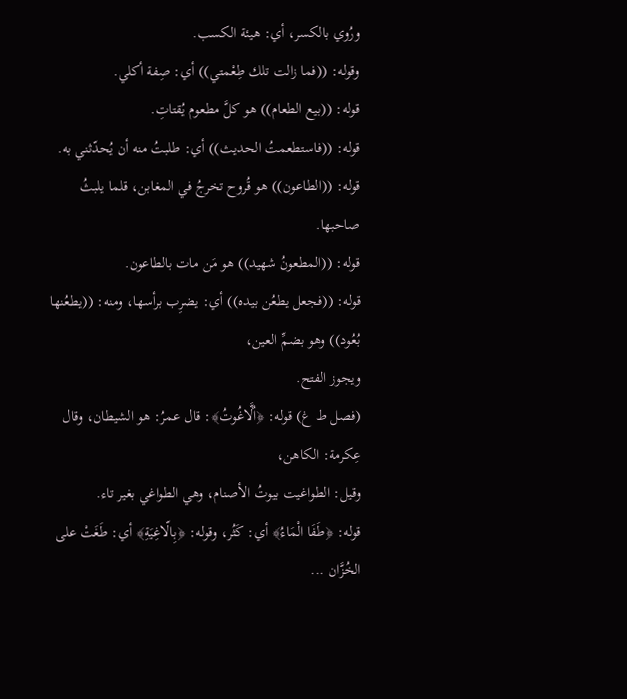ورُوي بالكسر، أي: هيئة الكسب.
وقوله: ((فما زالت تلك طِعْمتي)) أي: صِفة أكلي.
قوله: ((بيع الطعام)) هو كلَّ مطعوم يُقتاتِ.
قوله: ((فاستطعمتُ الحديث)) أي: طلبتُ منه أن يُحدّثني به.
قوله: ((الطاعون)) هو قُروح تخرجُ في المغابن، قلما يلبثُ صاحبها.
قوله: ((المطعونُ شهيد)) هو مَن مات بالطاعون.
قوله: ((فجعل يطعُن بيده)) أي: يضرِب برأسها، ومنه: ((يطعُنها بُعُود)) وهو بضمِّ العين،
ويجوز الفتح.
(فصل ط غ) قوله: ﴿اٌلَّاغُوتُ﴾: قال عمرُ: هو الشيطان، وقال عِكرمة: الكاهن،
وقيل: الطواغيت بيوتُ الأصنام، وهي الطواغي بغير تاء.
قوله: ﴿طَفَا الْمَاءُ﴾ أي: كَثُر، وقوله: ﴿بِالّاغِيَةِ﴾ أي: طَغَتْ على الخُزَّان ...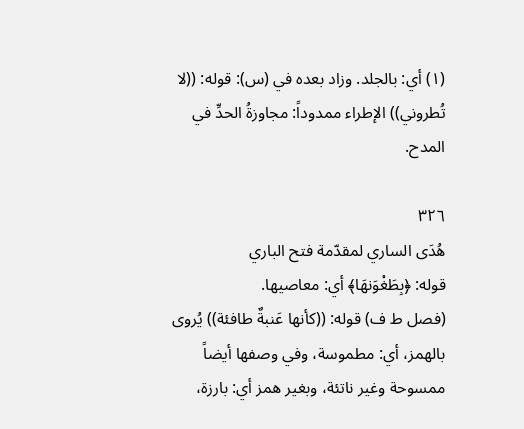(١) أي: بالجلد. وزاد بعده في (س): قوله: ((لا تُطروني)) الإطراء ممدوداً: مجاوزةُ الحدِّ في المدح.

٣٢٦
هُدَى الساري لمقدّمة فتح الباري
قوله: ﴿بِطَغْوَنهَا﴾ أي: معاصيها.
(فصل ط ف) قوله: ((كأنها عَنبةٌ طافئة)) يُروى بالهمز، أي: مطموسة، وفي وصفها أيضاً
ممسوحة وغير ناتئة، وبغير همز أي: بارزة،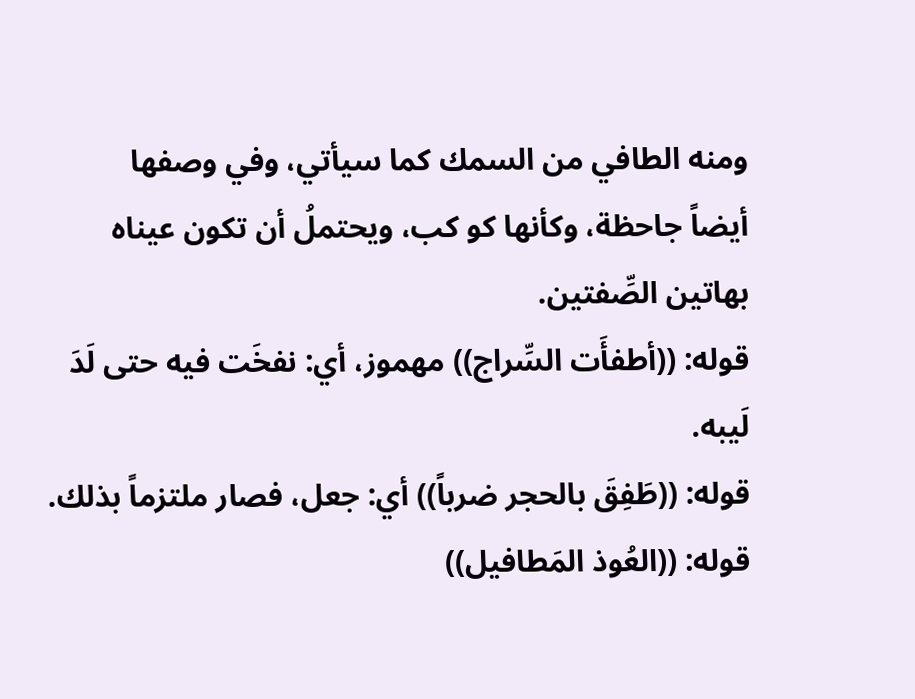ومنه الطافي من السمك كما سيأتي، وفي وصفها
أيضاً جاحظة، وكأنها کو کب، ويحتملُ أن تکون عيناه بهاتين الصِّفتين.
قوله: ((أطفأَت السِّراج)) مهموز، أي: نفخَت فيه حتى لَدَ لَيبه.
قوله: ((طَفِقَ بالحجر ضرباً)) أي: جعل، فصار ملتزماً بذلك.
قوله: ((العُوذ المَطافيل))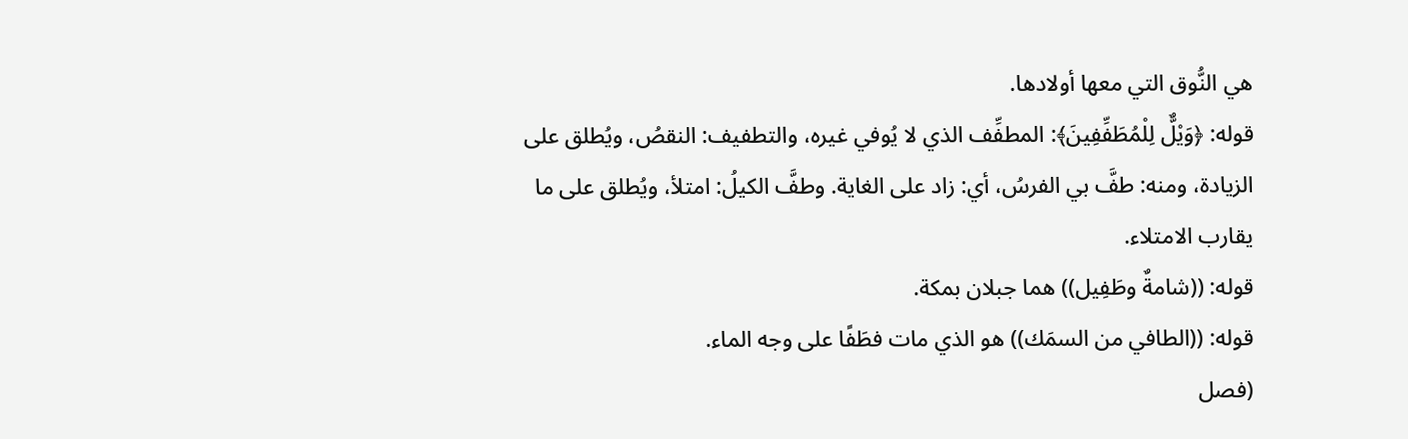هي النُّوق التي معها أولادها.
قوله: ﴿وَيْلٌّ لِلْمُطَفِّفِينَ﴾: المطفِّف الذي لا يُوفي غيره، والتطفيف: النقصُ، ويُطلق على
الزيادة، ومنه: طفَّ بي الفرسُ، أي: زاد على الغاية. وطفَّ الكيلُ: امتلأ، ويُطلق على ما
يقارب الامتلاء.
قوله: ((شامةٌ وطَفِیل)) هما جبلان بمكة.
قوله: ((الطافي من السمَك)) هو الذي مات فطَفًا على وجه الماء.
(فصل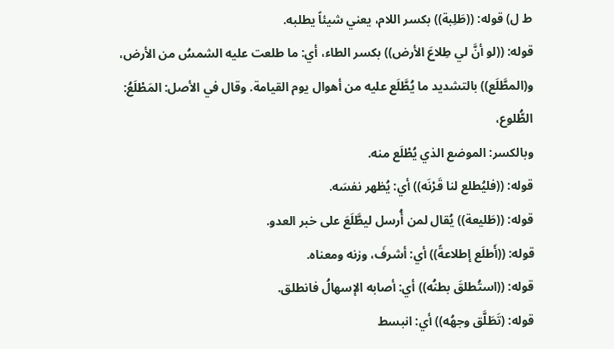ط ل) قوله: ((طَلِبة)) بكسر اللام، يعني شيئاً يطلبه.
قوله: ((لو أنَّ لي طِلاعَ الأرض)) بكسر الطاء، أي: ما طلعت عليه الشمسُ من الأرض،
و(المطَّلَع)) بالتشديد ما يُطَّلَع عليه من أهوال يوم القيامة. وقال في الأصل: المَطْلَعُ: الطُّلوع،
وبالكسر: الموضع الذي يُطْلَع منه.
قوله: ((فليُطلع لنا قَرْنَه)) أي: يُظهر نفسَه.
قوله: ((طَليعة)) يُقال لمن أُرسل ليطَّلَعَ على خبر العدو.
قوله: ((أَطلَع إطلاعةً)) أي: أشرفَ، وزنه ومعناه.
قوله: ((استُطلقَ بطنُه)) أي: أصابه الإسهالُ فانطلق.
قوله: (تَطَلَّق وجهُه)) أي: انبسط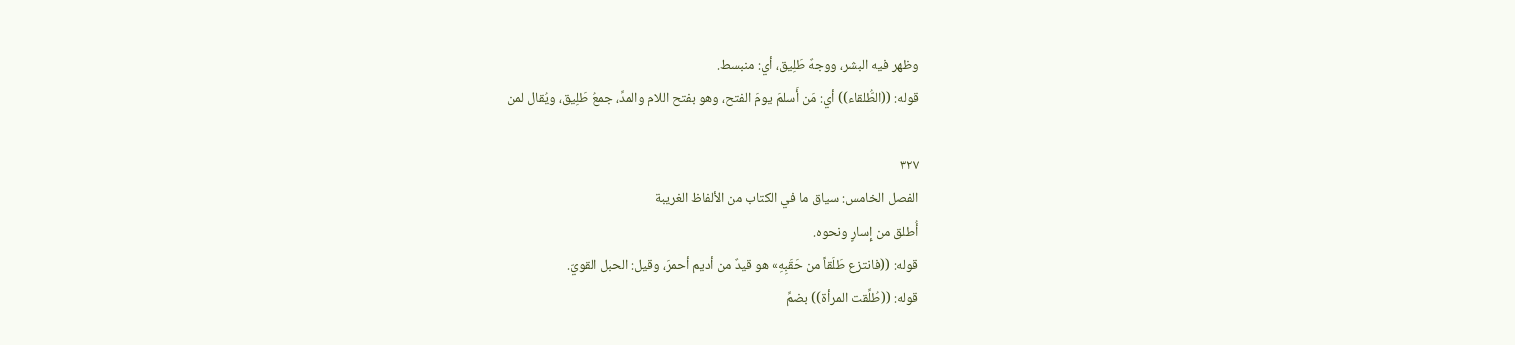وظهر فيه البشر، ووجهٌ طَلِيق، أي: منبسط.
قوله: ((الطُّلقاء)) أي: مَن أَسلمَ يومَ الفتح، وهو بفتح اللام والمدِّ، جمعُ طَلِيق، ويُقال لمن

٣٢٧
الفصل الخامس: سياق ما في الكتاب من الألفاظ الغريبة
أُطلق من إِسارٍ ونحوه.
قوله: ((فانتزع طَلَقاً من حَقَبِهِ» هو قيدٌ من أديم أحمرَ، وقيل: الحبل القويّ.
قوله: ((طُلِّقت المرأة)) بضمِّ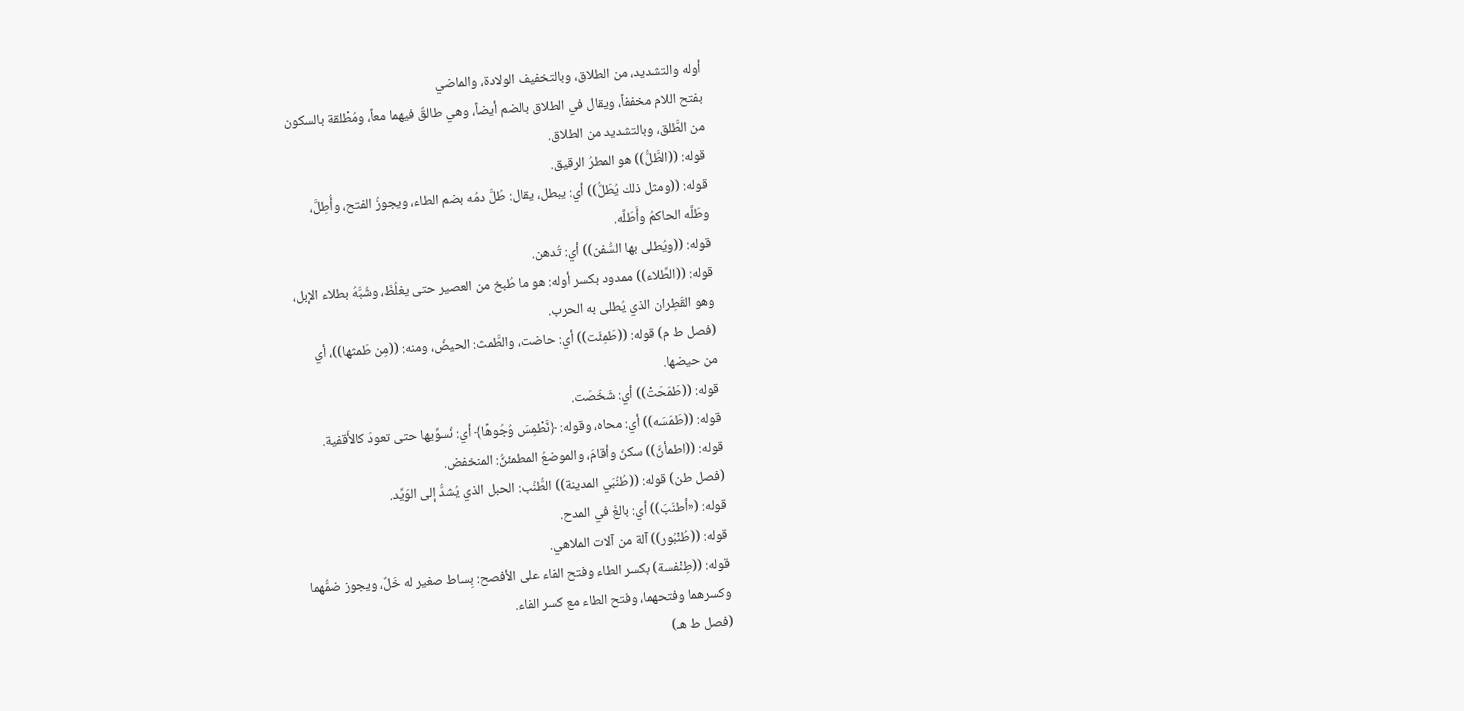أوله والتشديد، من الطلاق، وبالتخفيف الولادة، والماضي
بفتح اللام مخففاً، ويقال في الطلاق بالضم أيضاً، وهي طالقٌ فيهما معاً، ومُطْلقة بالسكون
من الطَّلق، وبالتشديد من الطلاق.
قوله: ((الطَّلُّ)) هو المطرُ الرقيق.
قوله: ((ومثل ذلك يُطَلُّ)) أي: يبطل، يقال: طُلَّ دمُه بضم الطاء، ويجوزُ الفتح، وأُطِلَّ،
وطَلَّه الحاكمُ وأَطَلَّه.
قوله: ((ويُطلى بها السُّفن)) أي: تُدهن.
قوله: ((الطِّلاء)) ممدود بكسر أوله: هو ما طُبخ من العصير حتى يغلُظَ، وشُبَّهُ بطلاء الإبل،
وهو القَطِران الذي يُطلى به الحرب.
(فصل ط م) قوله: ((طَمِئَت)) أي: حاضت، والطَّمث: الحيضُ، ومنه: ((مِن طَمثها))، أي
من حیضها.
قوله: ((طَمَحَتْ)) أي: شَخَصَت.
قوله: ((طَمَسَه)) أي: محاه، وقوله: ﴿نَّطْمِسَ وُجُوهًا﴾ أي: نُسوِّيها حتى تعودَ كالأَقفية.
قوله: ((اطمأنَّ)) سكنَ وأقامَ، والموضعُ المطمئنُّ: المنخفض.
(فصل طن) قوله: ((طُنُبَي المدينة)) الطُّنُب: الحبل الذي يُشدُّ إلى الوَيِّد.
قوله: («أطنَبَ)) أي: بالغَ في المدح.
قوله: ((طُنْبُور)) آلة من آلات الملاهي.
قوله: ((طِنْفسة) بكسر الطاء وفتح الفاء على الأفصح: بِساط صغير له خَلٌ، ويجوز ضمُّهما
وكسرهما وفتحهما، وفتح الطاء مع كسر الفاء.
(فصل ط هـ)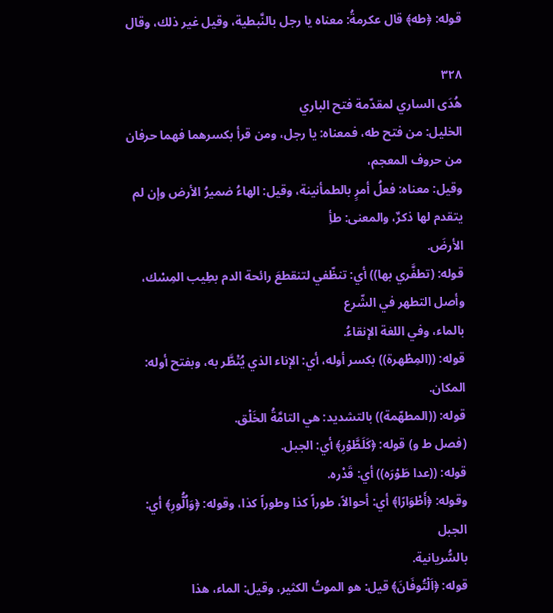قوله: ﴿طه﴾ قال عكرمةُ: معناه یا رجل بالنَّبطية، وقيل غير ذلك، وقال

٣٢٨
هُدَى الساري لمقدّمة فتح الباري
الخليل: من فتح طه، فمعناه: يا رجل، ومن قرأ بكسرهما فهما حرفان من حروف المعجم،
وقيل: معناه: فعلُ أمرٍ بالطمأنينة، وقيل: الهاءُ ضميرُ الأرض وإن لم يتقدم لها ذكرٌ، والمعنى: طأِ
الأرضَ.
قوله: (تطفَّري بها)) أي: تنظّفي لتنقطعَ رائحة الدم بطِيب المِسْك، وأصل التطهر في الشّرع
بالماء، وفي اللغة الإنقاءُ.
قوله: ((المِطْهرة)) بكسر أوله، أي: الإناء الذي يُتْطَّر به، وبفتح أوله: المكان.
قوله: ((المطهّمة)) بالتشديد: هي التامَّةُ الخَلْق.
(فصل ط و) قوله: ﴿كَلَطَّوْرِ﴾ أي: الجبل.
قوله: ((عدا طَوْرَه)) أي: قَدْره.
وقوله: ﴿أَطْوَارًا﴾ أي: أحوالاً، طوراً كذا وطوراً كذا، وقوله: ﴿وَاُلُّورِ﴾ أي: الجبل
بالسُّريانية.
قوله: ﴿اَلْتُوفَانَ﴾ قيل: هو الموتُ الكثير، وقيل: الماء، هذا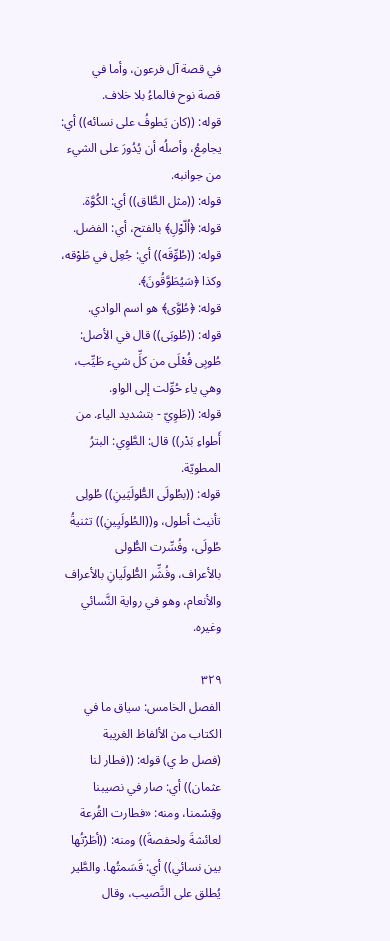في قصة آل فرعون، وأما في
قصة نوح فالماءُ بلا خلاف.
قوله: ((كان يَطوفُ على نسائه)) أي: يجامِعُ، وأصلُه أن يُدُورَ على الشيء من جوانبه.
قوله: ((مثل الطَّاق)) أي: الكُوَّة.
قوله: ﴿اُلّوْلِ﴾ بالفتح، أي: الفضل.
قوله: ((طُوِّقَه)) أي: جُعِل في طَوْقه، وكذا ﴿سَيُطَوَّقُونَ﴾.
قوله: ﴿طُوَّى﴾ هو اسم الوادي.
قوله: ((طُوبَى)) قال في الأصل: طُوبِى فُعْلَى من كلِّ شيء طَيِّب، وهي ياء حُوِّلت إلى الواو.
قوله: ((طَوِيّ - بتشديد الياء. من أَطواءِ بَدْر)) قال: الطَّوِي: البترُ المطويّة.
قوله: ((بطُولَى الطُّولَيَينِ)) طُولِى تأنيث أطول، و((الطُولَيِينِ)) تثنيةُ طُولَى، وفُسِّرت الطُّولى
بالأعراف، وفُشِّر الطُّولَيانِ بالأعراف والأنعام، وهو في رواية النَّسائي وغيره.

٣٢٩
الفصل الخامس: سياق ما في الكتاب من الألفاظ الغريبة
(فصل ط ي) قوله: ((فطار لنا عثمان)) أي: صار في نصيبنا وقِسْمنا، ومنه: «فطارت القُرعة
لعائشةَ ولحفصةَ)) ومنه: ((أطَرْتُها بين نسائي)) أي: قَسَمتُها. والطَّير يُطلق على النَّصيب، وقال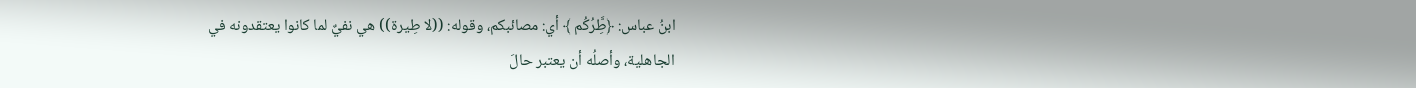ابنُ عباس: ﴿طَِّرُكُم ﴾ أي: مصائبکم، وقوله: ((لا طِيرة)) هي نفيٌ لما كانوا يعتقدونه في
الجاهلية، وأصلُه أن يعتبر حالَ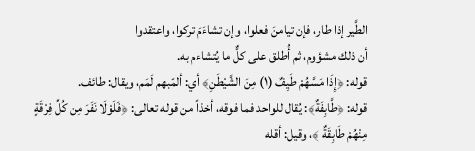الطَّير إذا طار، فإن تيامنَ فعلوا، وإن تشاءَمَ تركوا، واعتقدوا
أن ذلك مشؤوم، ثم أُطلق على كلٌّ ما يُتشاءم به.
قوله: ﴿إِذَا مَسَّهُمْ طَيِفٌ (١) مِنَ الشَّيْطَنِ﴾ أي: ألمّبهم لَمَم، ويقال: طائف.
قوله: ﴿طَّابِفَةٌ﴾: يُقال للواحد فما فوقه، أخذاً من قوله تعالى: ﴿فَلَوْلَا نَفَرَ مِن كُلِّ فِرْقَةٍ
مِنْهُمْ طَابِقَةٌ ﴾، وقيل: أقله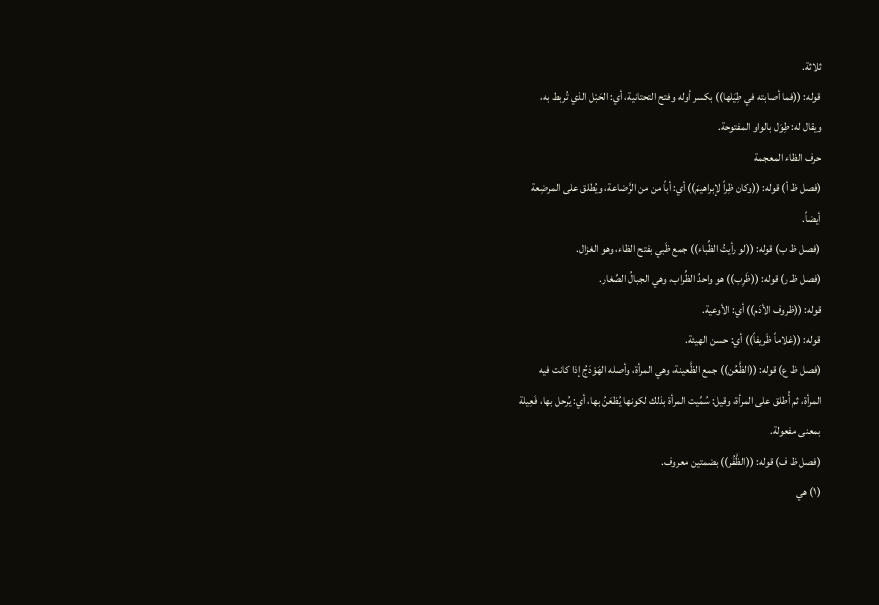ثلاثة.
قوله: ((فما أصابته في طِيَلها)) بكسر أوله وفتح التحتانية، أي: الحَبْل الذي تُربط به،
ويقال له: طِوَل بالواو المفتوحة.
حرف الظاء المعجمة
(فصل ظ أ) قوله: ((وكان ظِراً لإبراهيمَ)) أي: أباً من من الرَّضاعة، ويُطلق على المرضِعة
أيضاً.
(فصل ظ ب) قوله: ((لو رأيتُ الظِّباء)) جمع ظَبي بفتح الظاء، وهو الغزال.
(فصل ظـ ر) قوله: ((ظَرِب)) هو واحدُ الظِّراب، وهي الجبالُ الصِّغار.
قوله: ((ظروف الأدَم)) أي: الأوعية.
قوله: ((غلاماً ظَريفاً)) أي: حسن الهيئة.
(فصل ظ ع) قوله: ((الظَّعُن)) جمع الظَّعينة، وهي المرأة، وأصله الهَوْدَجُ إذا كانت فيه
المرأة، ثم أُطلق على المرأة، وقيل: سُمِّيت المرأة بذلك لكونها يُظعَنُ بها، أي: يُرحل بها، فَعِيلة
بمعنى مفعولة.
(فصل ظ ف) قوله: ((الظَّفُر)) بضمتين معروف.
(١) هي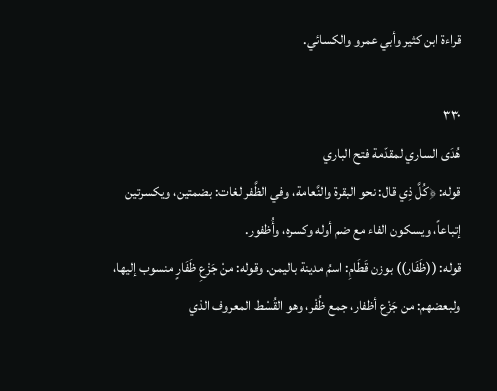قراءة ابن كثير وأبي عمرو والكسائي.

٣٣٠
هُدَى الساري لمقدّمة فتح الباري
قوله: ﴿كُلَّ ذِي قال: نحو البقرة والنَّعامة، وفي الظَّفر لغات: بضمتين، ويكسرتين
إتباعاً، ويسكون الفاء مع ضم أوله وكسره، وأُظفور.
قوله: ((ظَفَار)) بوزن قَطَامِ: اسمُ مدينة باليمن. وقوله: منْ جَزْعِ ظَفَارٍ منسوب إليها،
ولبعضهم: من جَزْع أظفار، جمع ظُفْر، وهو القُسْط المعروف الذي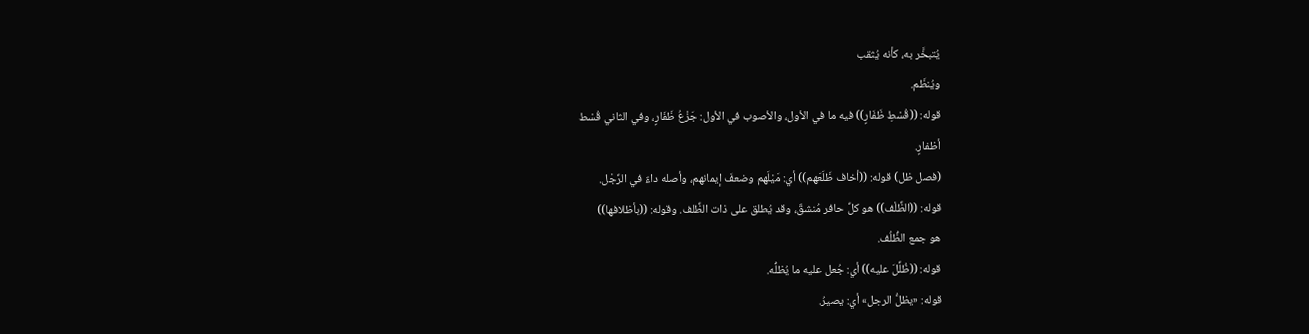يُتبخَّر به، كأنه يُثقب
ويُنظَم.
قوله: ((قُسْطِ ظَفَارٍ)) فيه ما في الأول، والأصوب في الأول: جَزْعُ ظَفَارٍ، وفي الثاني قُسْط
أظفارٍ.
(فصل ظل) قوله: ((أخاف ظَلَعَهم)) أي: مَيْلَهم وضعفَ إيمانهم، وأصله داءٌ في الرِّجْل.
قوله: ((الظِّلْف)) هو كلِّ حافر مُنشقٌ، وقد يُطلق على ذات الظِّلف. وقوله: ((بأظلافها))
هو جمع الظُّلُف.
قوله: ((ظُلِّلَ عليه)) أي: جُعل عليه ما يُظلُّه.
قوله: «یظلُّ الرجل» أي: یصیرُ.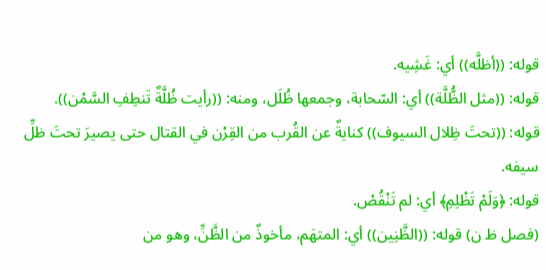قوله: ((أظلَّه)) أي: غَشِيه.
قوله: ((مثل الظُّلَّة)) أي: السّحابة، وجمعها ظُلَل، ومنه: ((رأيت ظُلَّةٌ تَنطِفِ السَّمْن)).
قوله: ((تحتَ ظِلال السيوف)) كنايةٌ عن القُرب من القِرْن في القتال حتى يصيرَ تحتَ ظلِّ
سیفه.
قوله: ﴿وَلَمْ تَظْلِمِ﴾ أي: لم تَنْقُصْ.
(فصل ظ ن) قوله: ((الظَّنِين)) أي: المتهَم، مأخوذٌ من الظَّنِّ، وهو من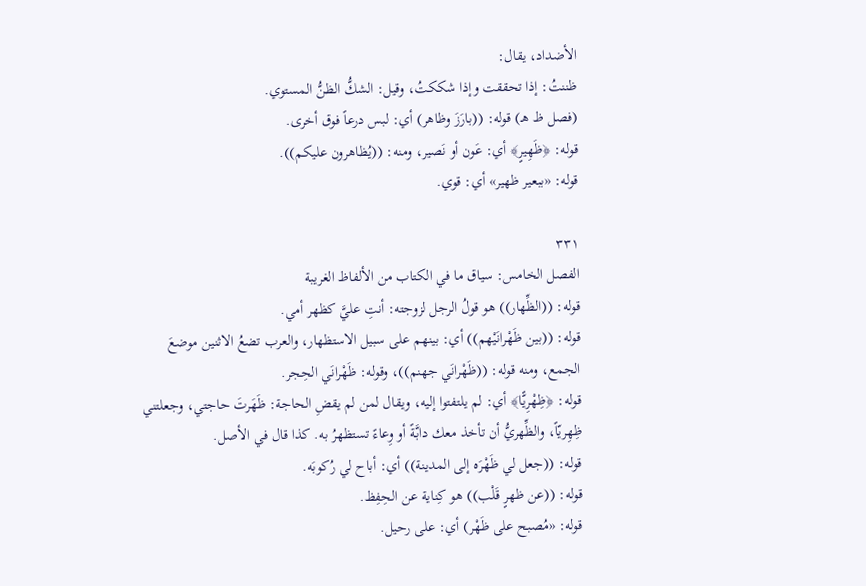الأضداد، يقال:
ظننتُ: إذا تحققت وإذا شككتُ، وقيل: الشكُّ الظنُّ المستوي.
(فصل ظ هـ) قوله: ((بارَزَ وظاهر) أي: لبس درعاً فوق أخرى.
قوله: ﴿ظَهِيرٍ﴾ أي: عَون أو نَصير، ومنه: ((يُظاهرون علیکم)).
قوله: «ببعیر ظھیر» أي: قوي.

٣٣١
الفصل الخامس: سياق ما في الكتاب من الألفاظ الغريبة
قوله: ((الظِّهار)) هو قولُ الرجل لزوجته: أنتِ عليَّ كظهر أمي.
قوله: ((بين ظَهْرانَيْهم)) أي: بينهم على سبيل الاستظهار، والعرب تضعُ الاثنين موضعَ
الجمع، ومنه قوله: ((ظَهْرانَي جهنم))، وقوله: ظَهْرانَي الحِجر.
قوله: ﴿ظِهْرِيًّا﴾ أي: لم يلتفتوا إليه، ويقال لمن لم يقضِ الحاجة: ظَهَرتَ حاجتي، وجعلتني
ظِهِريّاً، والظِّهريُّ أن تأخذ معك دابَّةً أو وِعاءً تستظهرُ به. كذا قال في الأصل.
قوله: ((جعل لي ظَهْرَه إلى المدينة)) أي: أباح لي رُكوبَه.
قوله: ((عن ظهرٍ قَلْب)) هو كِناية عن الحِفِظ.
قوله: «مُصبح علی ظَهْر) أي: على رحیل.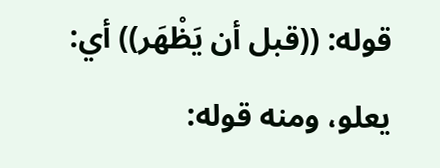قوله: ((قبل أن يَظْهَر)) أي: يعلو، ومنه قوله: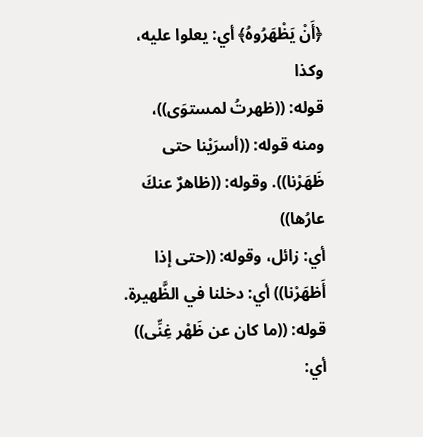﴿أَنْ يَظْهَرُوهُ﴾ أي: يعلوا عليه، وكذا
قوله: ((ظهرتُ لمستوَى))، ومنه قوله: ((أسرَيْنا حتى ظَهَرْنا)). وقوله: ((ظاهرٌ عنكَ عارُها))
أي: زائل، وقوله: ((حتى إذا أَظهَرْنا)) أي: دخلنا في الظَّهيرة.
قوله: ((ما كان عن ظَهْر غِنِّى)) أي: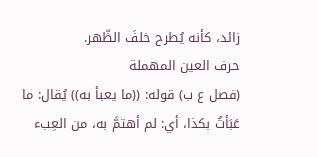زائد، كأنه يُطرح خلفَ الظّهر.
حرف العين المهملة
(فصل ع ب) قوله: ((ما يعبأ به)) يُقال: ما عَبَأتُ بكذا، أي: لم أهتمَّ به، من العِبء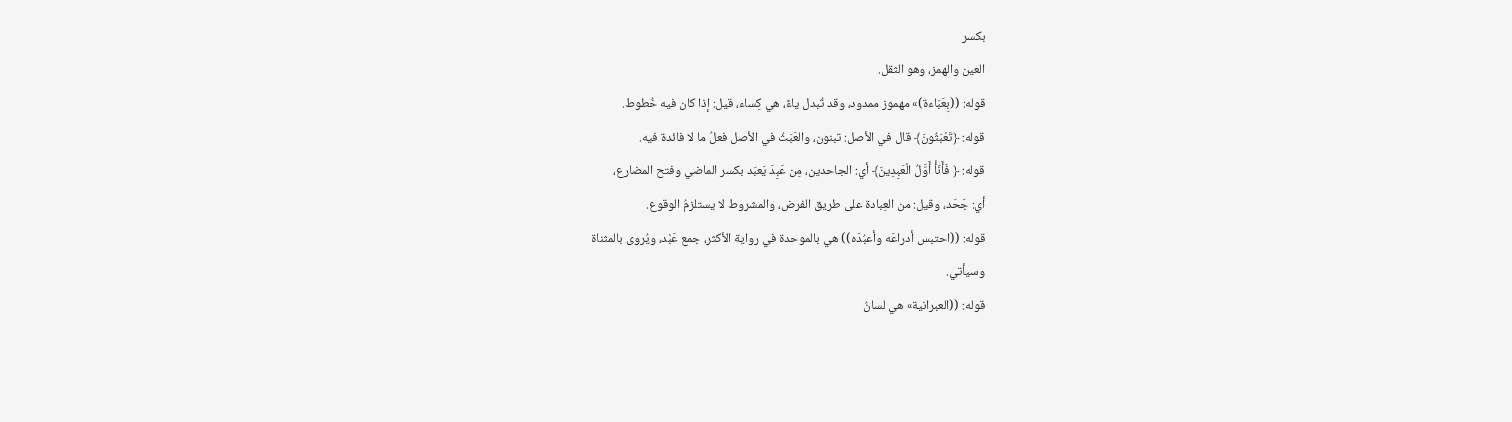بكسر
العين والهمز، وهو الثقل.
قوله: ((بِعَبَاءة)» مهموز ممدود، وقد تُبدل ياءً، هي كِساء، قيل: إذا كان فيه خُطوط.
قوله: ﴿تَعْبَثُونَ﴾ قال في الأصل: تبنون، والعَبَثُ في الأصل فعلُ ما لا فائدة فيه.
قوله: ﴿ فَأَنَأْ أَوَّلُ الْعَبِدِينَ﴾ أي: الجاحدين، مِن عَبِدَ يَعبَد بكسر الماضي وفتح المضارع،
أي: جَحَد، وقيل: من العِبادة على طريق الفرض، والمشروط لا يستلزمُ الوقوع.
قوله: ((احتبس أدراعَه وأعبُدَه)) هي بالموحدة في رواية الأكثر، جمع عَبْد، ويُروى بالمثناة
وسيأتي.
قوله: ((العبرانية» هي لسانُ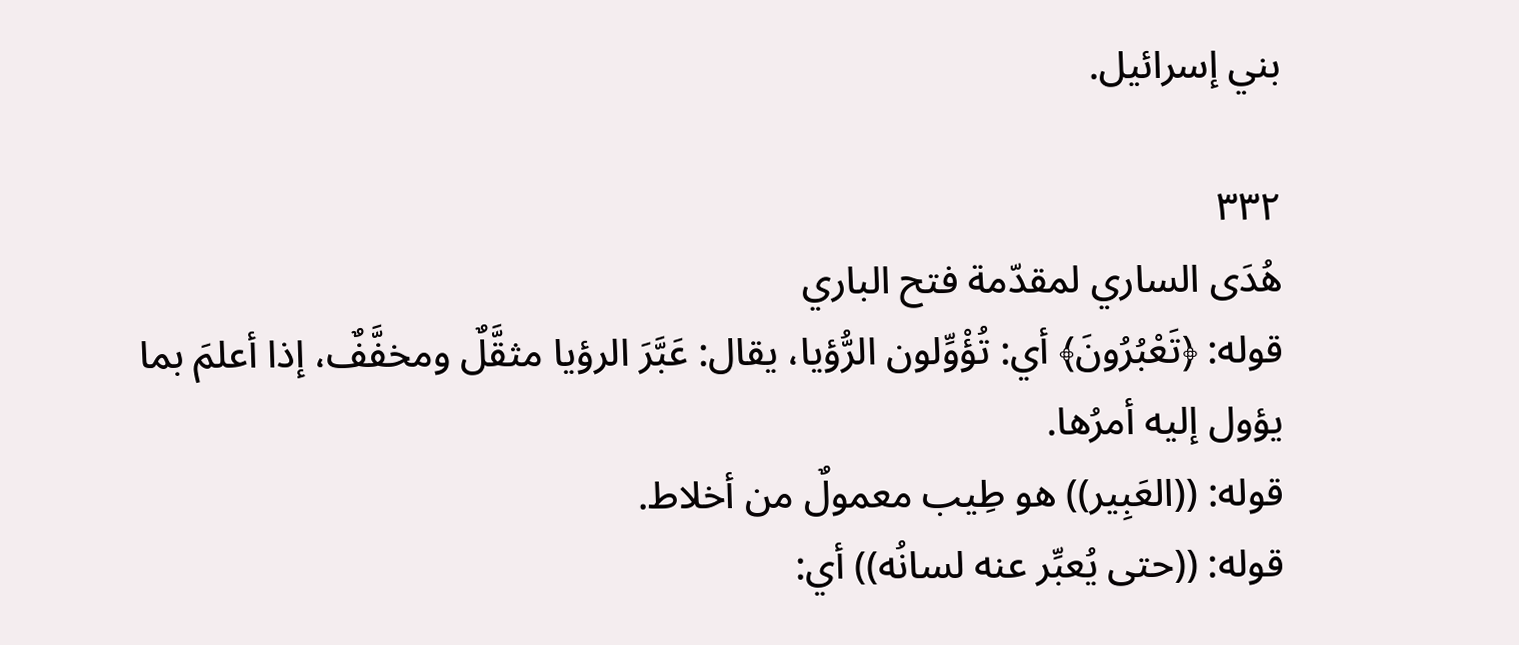بني إسرائيل.

٣٣٢
هُدَى الساري لمقدّمة فتح الباري
قوله: ﴿تَعْبُرُونَ﴾ أي: تُؤْوِّلون الرُّؤيا، يقال: عَبَّرَ الرؤيا مثقَّلٌ ومخفَّفٌ، إذا أعلمَ بما
يؤول إليه أمرُها.
قوله: ((العَبِير)) هو طِيب معمولٌ من أخلاط.
قوله: ((حتى يُعبِّر عنه لسانُه)) أي: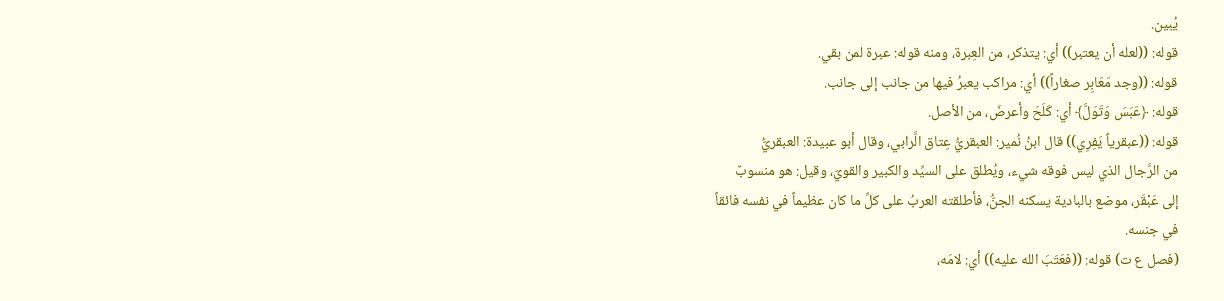يُبين.
قوله: ((لعله أن يعتبر)) أي: يتذكر، من العِبرة، ومنه قوله: عبرة لمن بقي.
قوله: ((وجد مَعَابِر صغاراً)) أي: مراكب يعبرُ فيها من جانب إلى جانب.
قوله: ﴿عَبَسَ وَتَوَلَّ﴾ أي: كَلَحَ وأعرضَ، من الأصل.
قوله: ((عبقرياً يَفِرِي)) قال ابنُ نُمير: العبقريُّ عِتاق الَّرابي، وقال أبو عبيدة: العبقريُّ
من الرَّجال الذي ليس فوقه شيء، ويُطلق على السيِّد والكبير والقويّ، وقيل: هو منسوبٌ
إلى عَبْقَر، موضع بالبادية يسكنه الجنُّ، فأطلقته العربُ على كلِّ ما كان عظيماً في نفسه فائقاً
في جنسه.
(فصل ع ت) قوله: ((فعَتَبَ الله عليه)) أي: لامَه،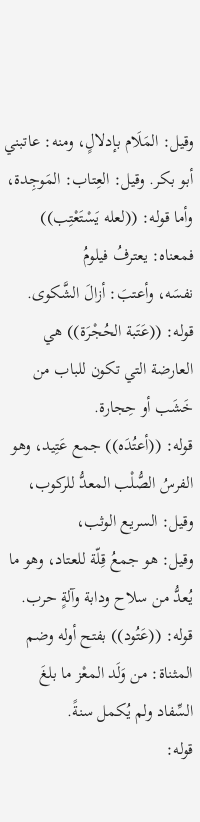وقيل: المَلَام بإدلالٍ، ومنه: عاتبني
أبو بكر. وقيل: العِتاب: المَوجِدة، وأما قوله: ((لعله يَسْتَعْتِب)) فمعناه: يعترفُ فيلومُ
نفسَه، وأعتبَ: أزالَ الشَّكوى.
قوله: ((عَتَبة الحُجْرَة)) هي العارضة التي تكون للباب من خَشَب أو حِجارة.
قوله: ((أعتُدَه)) جمع عَتِيد، وهو الفرسُ الصُّلْب المعدُّ للركوب، وقيل: السريع الوثب،
وقيل: هو جمعُ قِلّة للعتاد، وهو ما يُعدُّ من سلاح ودابة وآلةٍ حرب.
قوله: ((عَتُود)) بفتح أوله وضم المثناة: من وَلَد المعْز ما بلغَ السِّفاد ولم يُكمل سنةً.
قوله: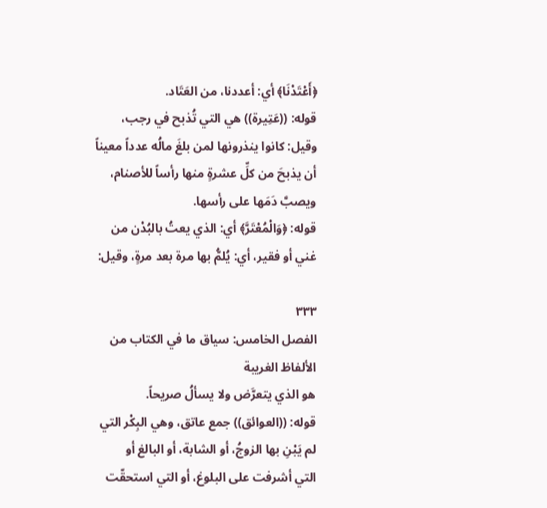﴿أَعْتَدْنَا﴾ أي: أعددنا، من العَتَاد.
قوله: ((عَتِيرة)) هي التي تُذبح في رجب، وقيل: كانوا ينذرونها لمن بلغَ مالُه عدداً معيناً
أن يذبحَ من كلِّ عشرةٍ منها رأساً للأصنام، ويصبَّ دَمَها على رأسها.
قوله: ﴿وَالْمُعْتَرَّ﴾ أي: الذي يعتُ بالبُدْن من غني أو فقير، أي: يُلمُّ بها مرة بعد مرةٍ، وقيل:

٣٣٣
الفصل الخامس: سياق ما في الكتاب من الألفاظ الغريبة
هو الذي يتعرَّض ولا يسألُ صريحاً.
قوله: ((العوائق)) جمع عاتق، وهي البِكْر التي لم يَبْنِ بها الزوجُ، أو الشابة، أو البالغ أو
التي أشرفت على البلوغ، أو التي استحقّت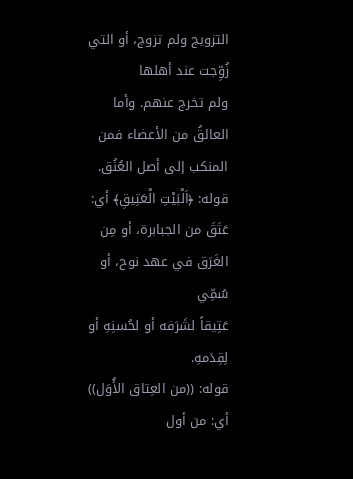التزويج ولم تزوج، أو التي زُوِّجت عند أهلها
ولم تخرج عنهم. وأما العائقُ من الأعضاء فمن المنكب إلى أصل العُنُق.
قوله: ﴿اَلْبَيْتِ الْعَتِيقِ﴾ أي: عَتَقَ من الجبابرة، أو مِن الغَرَق في عهد نوح، أو سُمِّي
عَتِيقاً لشَرَفه أو لحُسنِهِ أو لِقِدَمهِ.
قوله: ((من العِتاق الأُوَل)) أي: من أول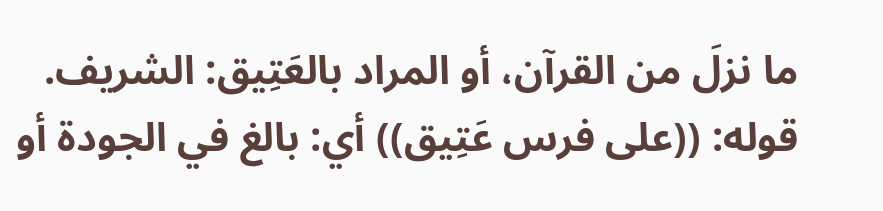ما نزلَ من القرآن، أو المراد بالعَتِيق: الشريف.
قوله: ((على فرس عَتِيق)) أي: بالغ في الجودة أو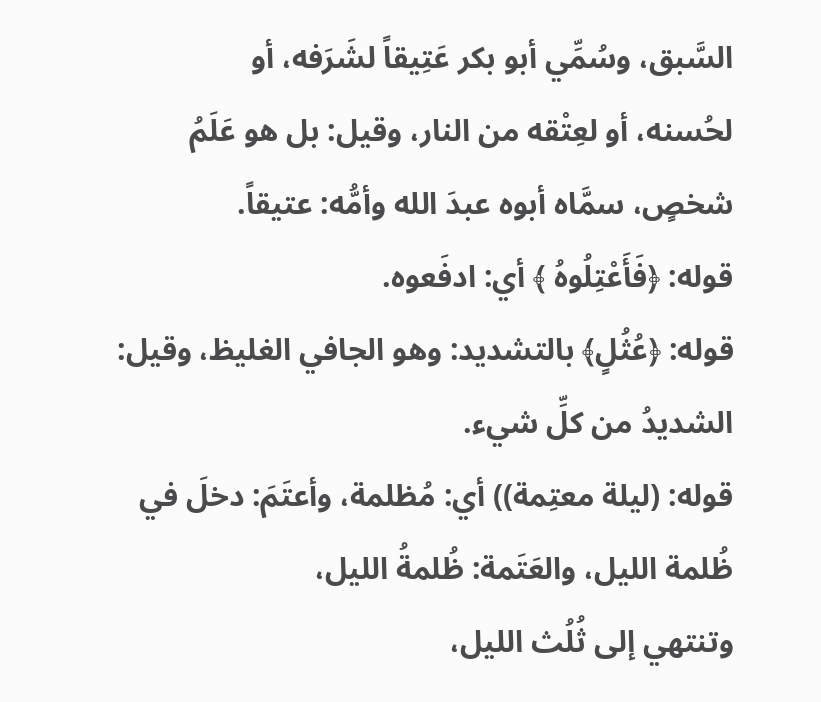السَّبق، وسُمِّي أبو بكر عَتِيقاً لشَرَفه، أو
لحُسنه، أو لعِتْقه من النار، وقيل: بل هو عَلَمُ شخصٍ، سمَّاه أبوه عبدَ الله وأمُّه: عتيقاً.
قوله: ﴿فَأَعْتِلُوهُ ﴾ أي: ادفَعوه.
قوله: ﴿عُثُلٍ﴾ بالتشديد: وهو الجافي الغليظ، وقيل: الشديدُ من كلِّ شيء.
قوله: (ليلة معتِمة)) أي: مُظلمة، وأعتَمَ: دخلَ في ظُلمة الليل، والعَتَمة: ظُلمةُ الليل،
وتنتهي إلى ثُلُث الليل،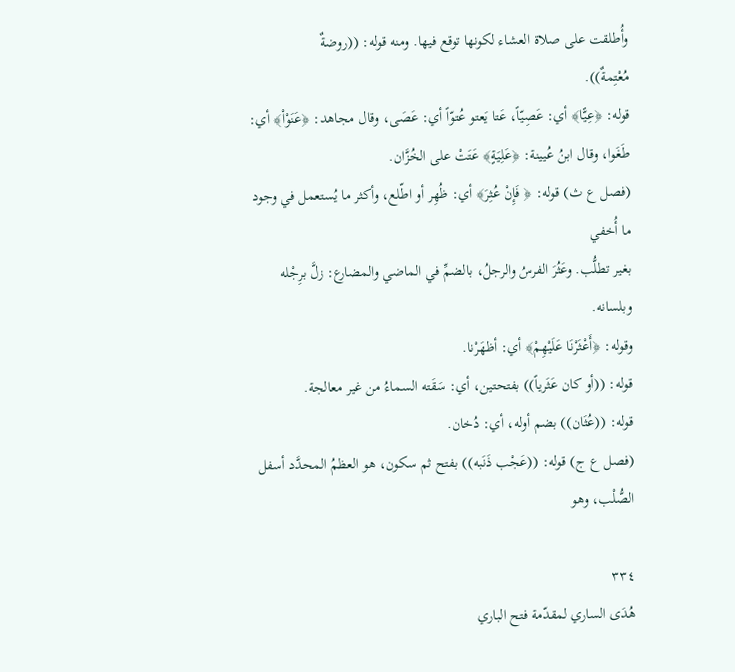وأُطلقت على صلاة العشاء لكونها توقع فيها. ومنه قوله: ((روضةٌ
مُعْتِمةٌ)).
قوله: ﴿عِيًّا﴾ أي: عَصِيّاً، عَتا يَعتو عُتوّاً أي: عَصَى، وقال مجاهد: ﴿عَنَوْاْ﴾ أي:
طَغَوا، وقال ابنُ عُيينة: ﴿عَلِيَةٍ﴾ عَتَتْ على الخُزَّان.
(فصل ع ث) قوله: ﴿ فَإِنْ عُثِرَ﴾ أي: ظُهِر أو اطّلع، وأكثر ما يُستعمل في وجود ما أُخفي
بغير تطلُّب. وعَثُرَ الفرسُ والرجلُ، بالضمِّ في الماضي والمضارع: زلَّ برِجْله وبلسانه.
وقوله: ﴿أَعْثَرْنَا عَلَيْهِمْ﴾ أي: أظهَرْنا.
قوله: ((أو كان عَثَرياً)) بفتحتين، أي: سَقَته السماءُ من غير معالجة.
قوله: ((عُثَان)) بضم أوله، أي: دُخان.
(فصل ع ج) قوله: ((عَجْب ذَنَبه)) بفتح ثم سكون، هو العظمُ المحدَّد أسفل الصُّلْب، وهو

٣٣٤
هُدَى الساري لمقدّمة فتح الباري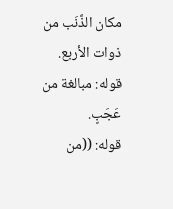مكان الذَّنَب من ذوات الأربع.
قوله: مبالغة من عَجَبٍ.
قوله: ((من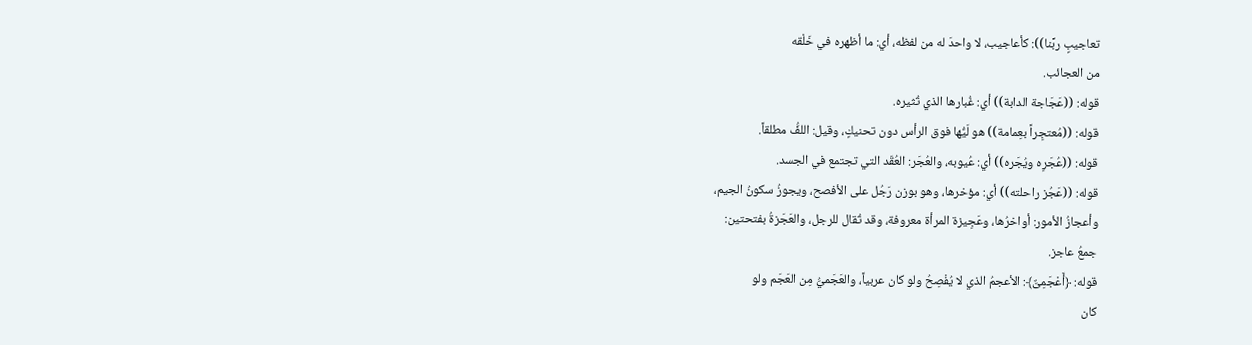تعاجيبٍ ربِّنا)): كأعاجيب، لا واحدَ له من لفظه، أي: ما أظهره في خَلْقه
من العجائب.
قوله: ((عَجَاجة الدابة)) أي: غُبارها الذي تُثيره.
قوله: ((مُعتجِراً بعِمامة)) هو لَيُّها فوق الرأس دون تحنيكٍ، وقيل: اللفُّ مطلقاً.
قوله: ((عُجَرِه ويُجَره)) أي: عُيوبه، والعُجَر: العُقَد التي تجتمع في الجسد.
قوله: ((عَجُز راحلته)) أي: مؤخرها، وهو بوزن رَجُل على الأفصح، ويجوزُ سكونُ الجيم،
وأعجازُ الأمور: أواخرُها، وعَجِيزة المرأة معروفة، وقد تُقال للرجل، والعَجَزةُ بفتحتين:
جمعُ عاجز.
قوله: ﴿أَعْجَمِىٌّ﴾: الأعجمُ الذي لا يُفْصِحُ ولو كان عربياً، والعَجَميُّ مِن العَجَم ولو
كان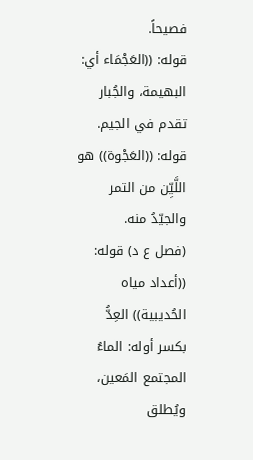فصيحاً.
قوله: ((العَجْمَاء أي: البهيمة، والجُبار تقدم في الجيم.
قوله: ((العَجْوة)) هو اللَّيِّن من التمر والجيّدُ منه.
(فصل ع د) قوله: ((أعداد مياه الحُديبية)) العِدُّ بكسر أوله: الماءُ المجتمع المَعين، ويُطلق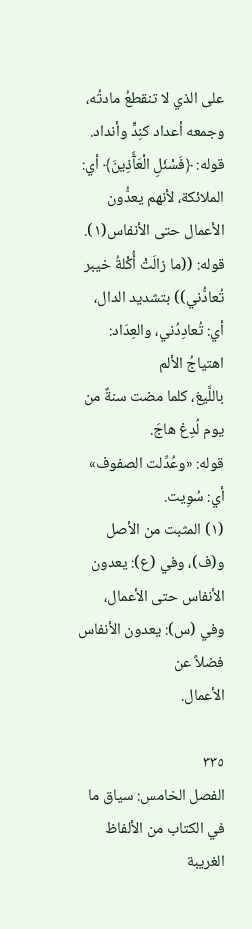على الذي لا تنقطعُ مادتُه، وجمعه أعداد کنِدٍّ وأنداد.
قوله: ﴿فَسْئَلِ الْعَآَّذِينَ﴾ أي: الملائكة، لأنهم يعدُّون الأعمال حتى الأنفاس(١).
قوله: ((ما زالَتْ أُكْلةُ خيبر تُعادُّني)) بتشديد الدال، أي: تُعادِدُني، والعِدَاد: اهتياجُ الألم
باللَّيغ، كلما مضت سنةٌ من يوم لُدِغ هاجَ.
قوله: «وعُدِّلت الصفوف» أي: سُوِيت.
(١) المثبت من الأصل و(ف)، وفي (ع): يعدون الأنفاس حتى الأعمال، وفي (س): يعدون الأنفاس فضلاً عن
الأعمال.

٣٣٥
الفصل الخامس: سياق ما في الكتاب من الألفاظ الغريبة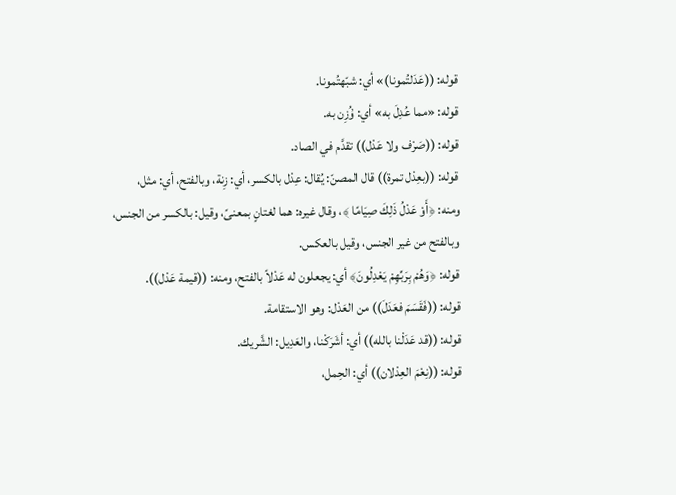قوله: ((عَدَلتُمونا)» أي: شبّهتُمونا.
قوله: «مما عُدِلَ به» أي: ۇُزِن به.
قوله: ((صَرْف ولا عَدْل)) تقدَّم في الصاد.
قوله: ((بعِدْل تمرة)) قال المصنّ: يُقال: عِدْل بالكسر، أي: زِنة، وبالفتح، أي: مثل،
ومنه: ﴿أَوْ عَدْلُ ذَلِكَ صِيَامًا ﴾، وقال غيره: هما لغتانٍ بمعنىً، وقيل: بالكسر من الجنس،
وبالفتح من غير الجنس، وقيل بالعكس.
قوله: ﴿وَهُمْ بِرَبِّهِمْ يَعْدِلُونَ﴾ أي: يجعلون له عَدْلاً بالفتح، ومنه: ((قيمة عَدْل)).
قوله: ((فَقَسَمَ فعَدَلَ)) من العَدْل: وهو الاستقامة.
قوله: ((قد عَدَلْنا بالله)) أي: أشَرَكْنا، والعَدِيل: الشَّريك.
قوله: ((نِعْمَ العِدْلان)) أي: الحِمل،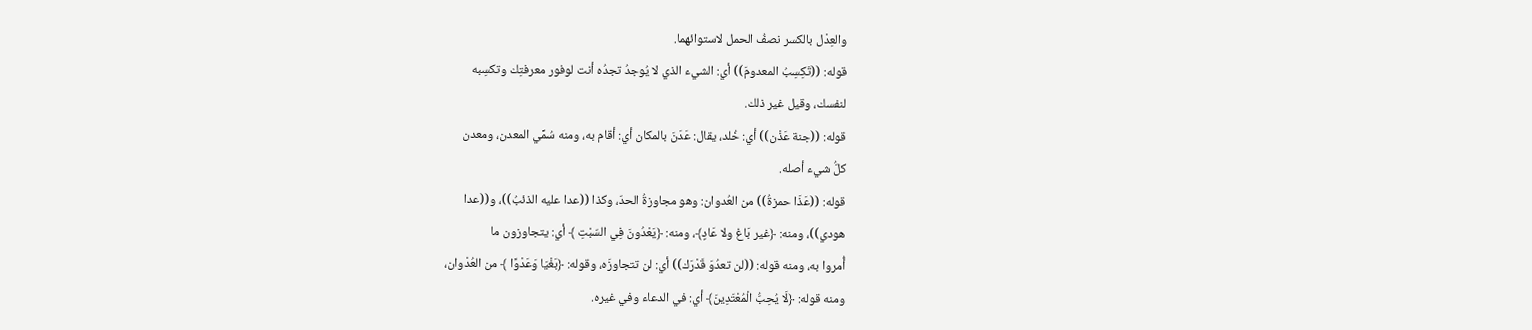والعِدْل بالكسر نصفُ الحمل لاستوائهما.
قوله: ((تَكِسِبُ المعدومَ)) أي: الشيء الذي لا يُوجدُ تجدُه أنت لوفور معرفتِك وتكسِبه
لنفسك، وقيل غير ذلك.
قوله: ((جنة عَذْن)) أي: خُلد، يقال: عَدَنَ بالمكان أي: أقام به، ومنه سُمِّي المعدن، ومعدن
كلُّ شيء أصله.
قوله: ((عَذَا حمزةُ)) من العُدوان: وهو مجاوزةُ الحدّ، وكذا ((عدا عليه الذئبُ))، و((عدا
هودي))، ومنه: ﴿غیر بَاغ ولا عَادٍ﴾، ومنه: ﴿يَعْدُونَ فِي السّبْتِ ﴾ أي: يتجاوزون ما
أُمروا به، ومنه قوله: ((لن تعدُوَ قَدْرَك)) أي: لن تتجاوزَه، وقوله: ﴿بَغْيَا وَعَدْوًا ﴾ من العُدْوان،
ومنه قوله: ﴿لَا يُحِبُّ الْمُعْتَدِينَ﴾ أي: في الدعاء وفي غيره.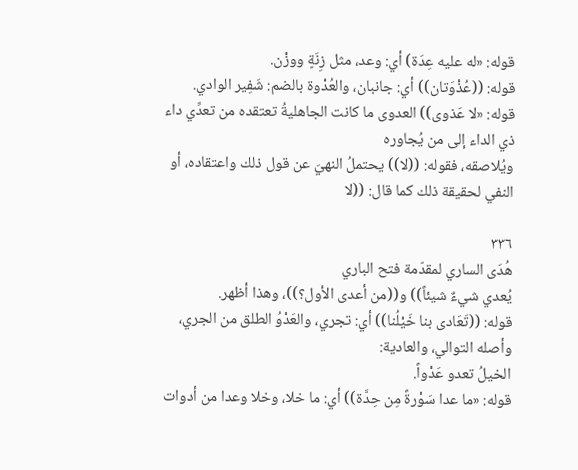قوله: «له علیه عِدَة) أي: وعد، مثل زِنَةٍ ووزْن.
قوله: ((عُذْوَتان)) أي: جانبان، والعُدْوة بالضم: شَفِير الوادي.
قوله: «لا عَذوی)) العدوی ما كانت الجاهليةُ تعتقده من تعدِّي داء ذي الداء إلى من يُجاوره
ويُلاصقه، فقوله: ((لا)) يحتملُ النهيَ عن قول ذلك واعتقاده، أو النفي لحقيقة ذلك كما قال: ((لا

٣٣٦
هُدَى الساري لمقدّمة فتح الباري
يُعدي شيءٌ شيئاً)) و((من أعدى الأول؟))، وهذا أظهر.
قوله: ((تَعَادى بنا خَيْلُنا)) أي: تجري، والعَدْوُ الطلق من الجري، وأصله التوالي، والعادية:
الخيلُ تعدو عَدْواً.
قوله: «ما عدا سَوْرةً مِن حِدَّة)) أي: ما خلا، وخلا وعدا من أدوات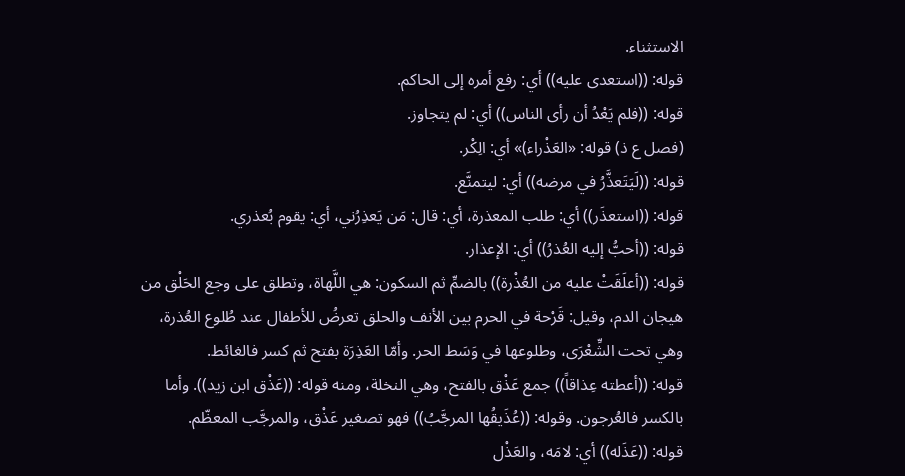الاستثناء.
قوله: ((استعدی علیه)) أي: رفع أمره إلى الحاكم.
قوله: ((فلم يَعْدُ أن رأى الناس)) أي: لم يتجاوز.
(فصل ع ذ) قوله: «العَذْراء)» أي: الِكْر.
قوله: ((لَيَتَعذَّرُ في مرضه)) أي: ليتمنَّع.
قوله: ((استعذَر)) أي: طلب المعذرة، أي: قال: مَن يَعذِرُني، أي: يقوم بُعذري.
قوله: ((أحبُّ إليه العُذرُ)) أي: الإعذار.
قوله: ((أعلَقَتْ عليه من العُذْرة)) بالضمِّ ثم السكون: هي اللَّهاة، وتطلق على وجع الحَلْق من
هيجان الدم، وقيل: قَرْحة في الحرم بين الأنف والحلق تعرضُ للأطفال عند طُلوع العُذرة،
وهي تحت الشِّعْرَى، وطلوعها في وَسَط الحر. وأمّا العَذِرَة بفتح ثم كسر فالغائط.
قوله: ((أعطته عِذاقاً)) جمع عَذْق بالفتح، وهي النخلة، ومنه قوله: ((عَذْق ابن زيد)). وأما
بالكسر فالعُرجون. وقوله: ((عُذَيقُها المرجَّبُ)) فهو تصغير عَذْق، والمرجَّب المعظّم.
قوله: ((عَذَله)) أي: لامَه، والعَذْل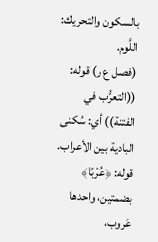بالسكون والتحريك: اللَّوم.
(فصل ع ر) قوله: ((التعرُّب في الفتنة)) أي: سُكنى البادية بين الأعراب.
قوله: ﴿عُرْبًا﴾ بضمتين، واحدها عَروب،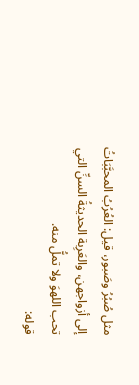مثل صُبُرُ وصَبور، قيل: العُرُبُ المحبَّبَاتُ
إلى أزواجهن، والعَرِبة الحديثةُ السنِّ التي تحب اللهوَ ولا تملُّ منه.
قوله: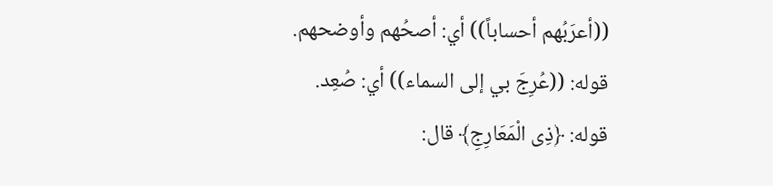((أعرَبُهم أحساباً)) أي: أصحُهم وأوضحهم.
قوله: ((عُرِجَ بي إلى السماء)) أي: صُعِد.
قوله: ﴿ذِى الْمَعَارِجِ﴾ قال: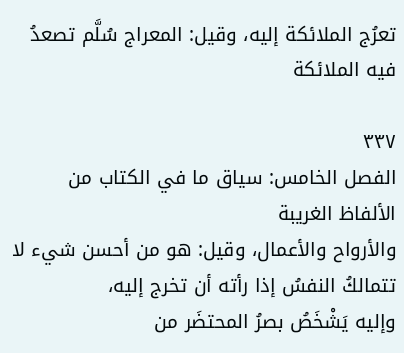تعرُج الملائكة إليه، وقيل: المعراج سُلَّم تصعدُ فيه الملائكة

٣٣٧
الفصل الخامس: سياق ما في الكتاب من الألفاظ الغريبة
والأرواح والأعمال، وقيل: هو من أحسن شيء لا تتمالكُ النفسُ إذا رأته أن تخرج إليه،
وإليه يَشْخَصُ بصرُ المحتضَر من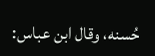حُسنه، وقال ابن عباس: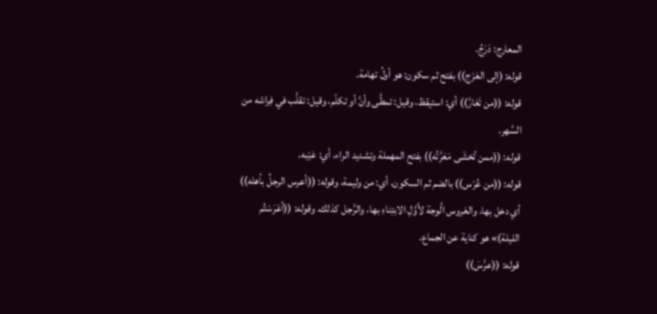المعارج: دَرَجُ.
قوله: (إلى العَرْج)) بفتح ثم سکون: هو أولُ تهامة.
قوله: ((من تَعَارَّ)) أي: استيقظ، وقيل: تمطَّى وأنَّ أو تكلّم، وقيل: تقلَّب في فِراشه من
السَّهر.
قوله: ((ممن تُخشَى مَعَرَّتُه)) بفتح المهملة وتشديد الراء، أي: عَيْبه.
قوله: ((من عُرْس)) بالضم ثم السكون، أي: من وليمة، وقوله: ((أعرس الرجلُ بأهله))
أي دخل بها، والعَروس الَّوجة لأَوَّلِ الابتِناءِ بها، والرَّجل كذلك، وقوله: ((أعْرَسْتُم
الليلة)» هو كناية عن الجماع.
قوله: ((عرَّسَ))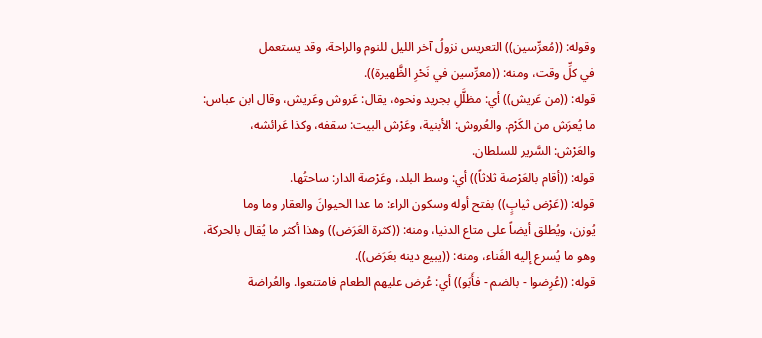وقوله: ((مُعرِّسين)) التعريس نزولُ آخر الليل للنوم والراحة، وقد يستعمل
في كلِّ وقت، ومنه: ((معرِّسين في نَحْرِ الظَّهيرة)).
قوله: ((من عَريش)) أي: مظلَّلِ بجريد ونحوه، يقال: عَروش وعَريش، وقال ابن عباس:
ما يُعرَش من الكَرْم. والعُروش: الأبنية، وعَرْش البيت: سقفه، وكذا عَرائشه،
والعَرْش: السَّرير للسلطان.
قوله: ((أقام بالعَرْصة ثلاثاً)) أي: وسط البلد، وعَرْصة الدار: ساحتُها.
قوله: ((عَرْض ثيابٍ)) بفتح أوله وسكون الراء: ما عدا الحيوانَ والعقار وما وما
يُوزن، ويُطلق أيضاً على متاع الدنيا، ومنه: ((كثرة العَرَض)) وهذا أكثر ما يُقال بالحركة،
وهو ما يُسرع إليه الفَناء، ومنه: ((يبيع دينه بعَرَض)).
قوله: ((عُرِضوا - بالضم - فأَبَو)) أي: عُرض عليهم الطعام فامتنعوا. والعُراضة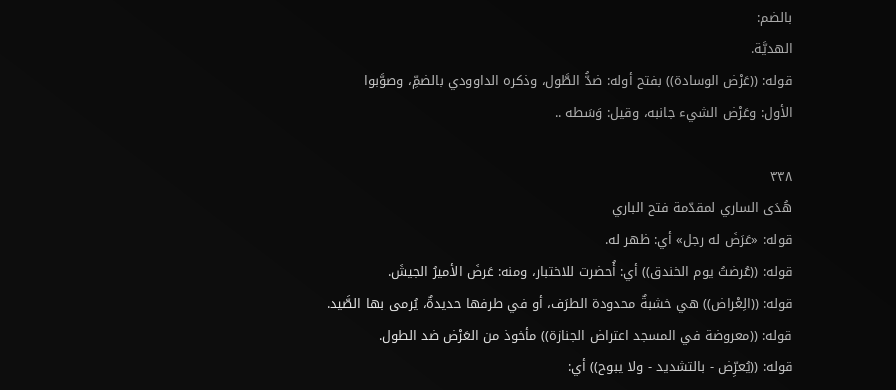بالضم:
الهديَّة.
قوله: ((عَرْض الوسادة)) بفتح أوله: ضدُّ الطَّول، وذكره الداوودي بالضمِّ، وصوَّبوا
الأول: وعَرْض الشيء جانبه، وقیل: وَسَطه ..

٣٣٨
هُدَى الساري لمقدّمة فتح الباري
قوله: «عَرَضَ له رجل» أي: ظهر له.
قوله: ((عُرضتُ يوم الخندق)) أي: أُحضرت للاختبار، ومنه: عَرضَ الأميرُ الجيشَ.
قوله: ((الِعْراض)) هي خشبةٌ محدودة الطرَف، أو في طرفها حديدةٌ، يُرمى بها الصَّيد.
قوله: ((معروضة في المسجد اعتراض الجنازة)) مأخوذ من العَرْض ضد الطول.
قوله: ((يُعرِّض - بالتشديد - ولا يبوح)) أي: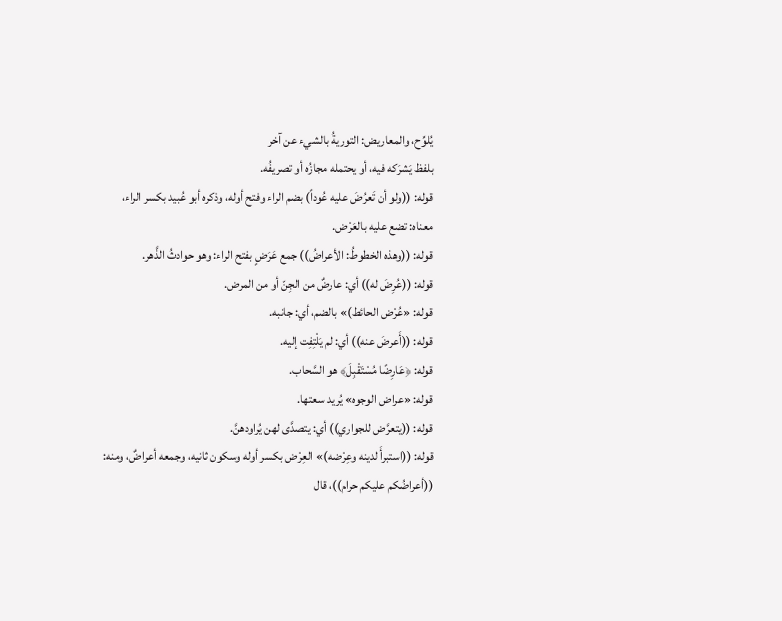يُلوِّح، والمعاريض: التوريةُ بالشيء عن آخر
بلفظ يَشرَكه فیه، أو يحتمله مجازُه أو تصريفُه.
قوله: ((ولو أن تَعرُضَ عليه عُوداً) بضم الراء وفتح أوله، وذكره أبو عُبيد بكسر الراء،
معناه: تضع عليه بالعَرْض.
قوله: ((وهذه الخطوطُ: الأعراضُ)) جمع عَرَضٍ بفتح الراء: وهو حوادثُ الذَّهر.
قوله: ((عُرِضَ له)) أي: عارضٌ من الجِنّ أو من المرض.
قوله: «عُرْض الحائط)» بالضم، أي: جانبه.
قوله: ((أَعرضَ عنه)) أي: لم يَلْتِفِت إليه.
قوله: ﴿عَارِضًا مُسْتَقْبِلَ﴾ هو السَّحاب.
قوله: «عراض الوجوه» يُرید سعتها.
قوله: ((يتعرَّض للجواري)) أي: یتصدَّی لهن یُراودهنَّ.
قوله: ((استبرأَ لدينه وعِرْضه)» العِرْض بكسر أوله وسكون ثانيه، وجمعه أعراضٌ، ومنه:
((أعراضُكم عليكم حرام))، قال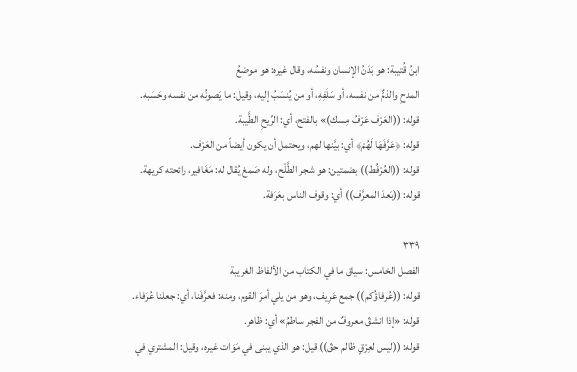ابنُ قُتيبة: هو بَدَنُ الإنسان ونفسُه، وقال غيره: هو موضعُ
المدحِ والذمٌّ من نفسه، أو سَلَفِهِ، أو من يُنسَبُ إليه، وقيل: ما يَصونُه من نفسه وحَسَبه.
قوله: ((العَرْف عَرْفُ مِسك)» بالفتح، أي: الرِّيحِ الطَّيبة.
قوله: ﴿عَرَّفَهَا لَهُمْ﴾ أي: بيَّنها لهم، ويحتمل أن يكون أيضاً من العَرْف.
قوله: ((العُرْفُط)) بضمتين: هو شجر الطَّلْح، وله صَمغ يُقال له: مَغَافير، رائحته كريهة.
قوله: ((بَعدَ المعرَّف)) أي: وقوف الناس بعَرَفة.

٣٣٩
الفصل الخامس: سياق ما في الكتاب من الألفاظ الغريبة
قوله: ((عُرفاؤُكم)) جمع عَرِيف، وهو من يلي أمرَ القوم، ومنه: فعرَّفَنا، أي: جعلنا عُرَفاء.
قوله: «إذا انشقّ معروفٌ من الفجر ساطمُ» أي: ظاهر.
قوله: ((ليس لعِرْقٍ ظالم حقّ)) قيل: هو الذي يبنى في مَوَات غيره، وقيل: المشتري في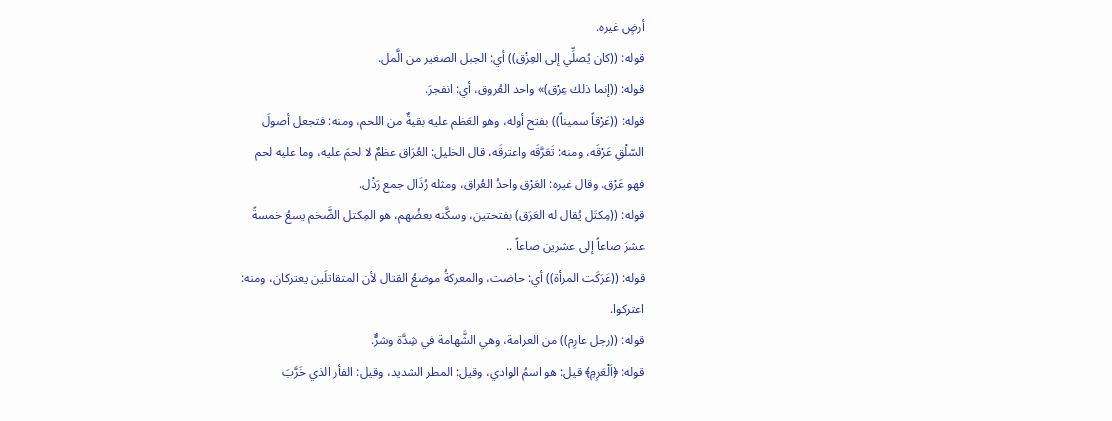أرضٍ غيره.
قوله: ((كان يُصلِّي إلى العِزْق)) أي: الجبل الصغير من الَّمل.
قوله: ((إنما ذلك عِرْق)» واحد العُروق، أي: انفجرَ.
قوله: ((عَرْقاً سميناً)) بفتح أوله، وهو العَظم عليه بقيةٌ من اللحم، ومنه: فتجعل أصولَ
السّلْقِ عَرْقَه، ومنه: تَعَرَّقَه واعترقَه، قال الخليل: العُرَاق عظمٌ لا لحمَ عليه، وما عليه لحم
فهو عَرْق. وقال غيره: العَرْق واحدُ العُراق، ومثله رُذَال جمع رَذْل.
قوله: ((مِكتَل يُقال له العَرَق) بفتحتين، وسكَّنه بعضُهم، هو المِكتل الضَّخم يسعُ خمسةً
عشرَ صاعاً إلى عشرين صاعاً ..
قوله: ((عَرَكَت المرأة)) أي: حاضت، والمعركةُ موضعُ القتال لأن المتقاتلَين يعتركان، ومنه:
اعترکوا.
قوله: ((رجل عارِم)) من العرامة، وهي الشَّهامة في شِدَّة وشرٌّ.
قوله: ﴿اَلْعَرِمِ﴾ قيل: هو اسمُ الوادي، وقيل: المطر الشديد، وقيل: الفأر الذي خَرَّبَ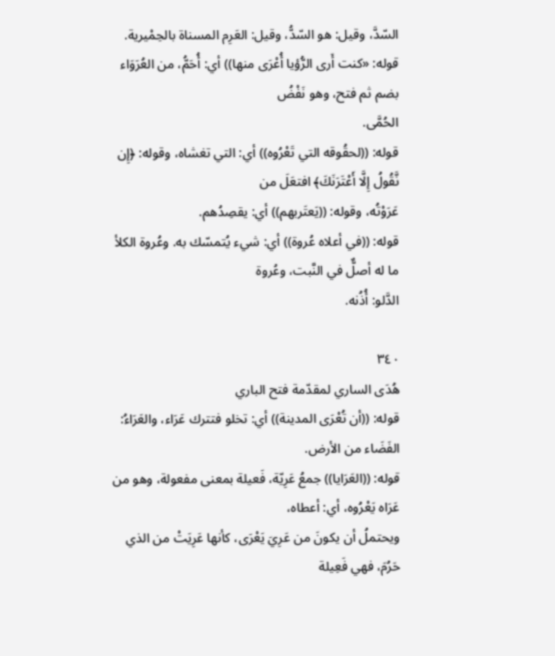السّدَّ، وقيل: هو السّدُّ، وقيل: العَرِم المسناة بالحِمْيرية.
قوله: «كنت أَرى الرُّؤيا أُعْرَى منها)) أي: أُحَمُّ، من العُرَوَاء بضم ثم فتح، وهو نَفْضُ
الحُمَّى.
قوله: ((لحقُوقه التي تَعْرُوه)) أي: التي تغشاه، وقوله: ﴿إِن نَّقُولُ إِلَّا أَعْتَرَنَكَ﴾ افتعَلَ من
عَرَوْتُه، وقوله: ((يَعتَربهم)) أي: يقصِدُهم.
قوله: ((في أعلاه عُروة)) أي: شيء يُتمسّك به. وعُروة الكلأ ما له أصلٌّ في النَّبت، وعُروة
الدَّلو: أُذُنه.

٣٤٠
هُدَى الساري لمقدّمة فتح الباري
قوله: ((أن تُعْرَى المدينة)) أي: تخلو فتترك عَرَاء، والعَرَاءُ: الفَضَاء من الأرض.
قوله: ((العَرَايا)) جمعُ عَرِيّة، فَعيلة بمعنى مفعولة، وهو من عَرَاه يَعْرُوه، أي: أعطاه،
ويحتملُ أن يكونَ من عَرِيَ يَعْرَى، كأنها عَرِيَتْ من الذي حَرُمَ، فهي فَعِيلة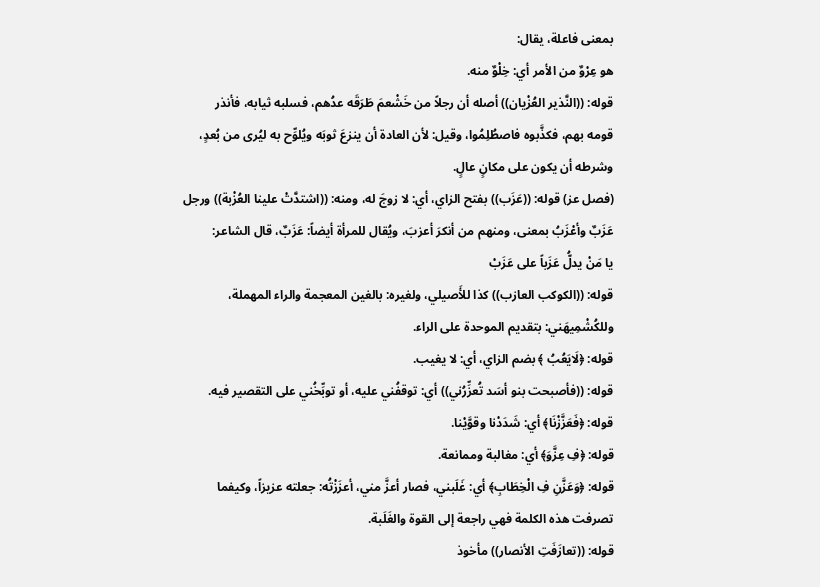بمعنى فاعلة، يقال:
هو عِرْوٌ من الأمر أي: خِلْوٌ منه.
قوله: ((النَّذیر العُزْیان)) أصله أن رجلاً من خَشْعمَ طَرَقَه عدُهم، فسلبه ثيابه، فأنذر
قومه بهم، فكذَّبوه فاصطُلِمُوا، وقيل: لأن العادة أن ينزعَ ثوبَه ويُلوِّح به ليُرى من بُعدٍ،
وشرطه أن یکون علی مکانٍ عالٍ.
(فصل عز) قوله: ((عَزَب)) بفتح الزاي، أي: لا زوجَ له، ومنه: ((اشتدَّتْ علينا العُزْبة)) ورجل
عَزَبٌ وأعْزَبُ بمعنى، ومنهم من أنكرَ أعزبَ، ويُقال للمرأة أيضاً: عَزَبٌ، قال الشاعر:
يا مَنْ يدلُّ عَزَباً على عَزَبْ
قوله: ((الكوكب العازب)) كذا للأَصيلي، ولغيره: بالغين المعجمة والراء المهملة،
وللكُشْمِيهَني: بتقديم الموحدة على الراء.
قوله: ﴿لَايَعُبُ ﴾ بضم الزاي، أي: لا يغيب.
قوله: ((فأصبحت بنو أسَد تُعزِّرُني)) أي: توقفُني عليه، أو توبِّخُني على التقصير فيه.
قوله: ﴿فَعَزَّزْنَا﴾ أي: شَدَدْنا وقوَّيْنا.
قوله: ﴿فِ عِزَّوَ﴾ أي: مغالبة وممانعة.
قوله: ﴿وَعَزَّنِ فِ الْخِطَابِ﴾ أي: غَلَبني، فصار أعزَّ مني، أعزَزْتُه: جعلته عزيزاً، وكيفما
تصرفت هذه الكلمة فهي راجعة إلى القوة والغَلَبة.
قوله: ((تعازَفَتِ الأنصار)) مأخوذ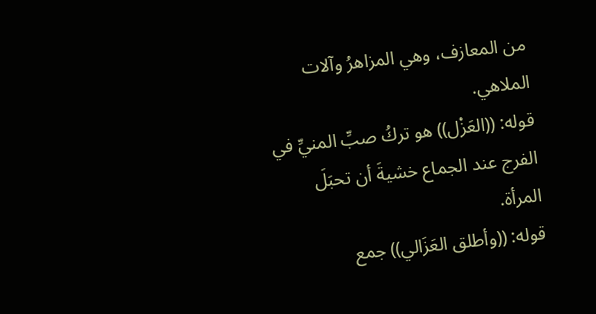من المعازف، وهي المزاهرُ وآلات الملاهي.
قوله: ((العَزْل)) هو تركُ صبِّ المنيِّ في الفرج عند الجماع خشيةَ أن تحبَلَ المرأة.
قوله: ((وأطلق العَزَالي)) جمع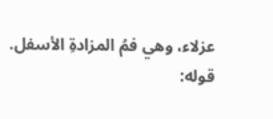عزلاء، وهي فمُ المزادةِ الأسفل.
قوله: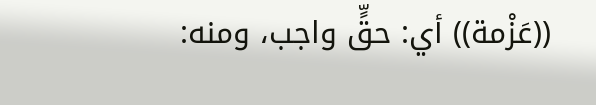((عَزْمة)) أي: حقٍّ واجب، ومنه: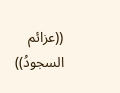((عزائم السجودُ))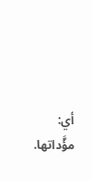أي: مؤَّداتها.